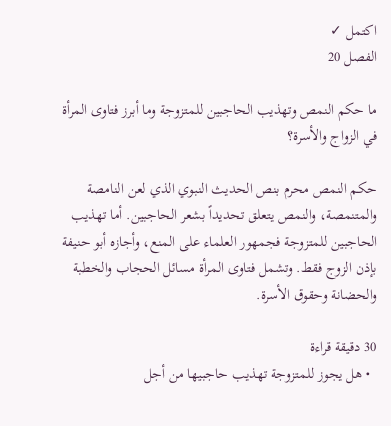اكتمل ✓
الفصل 20

ما حكم النمص وتهذيب الحاجبين للمتزوجة وما أبرز فتاوى المرأة في الزواج والأسرة؟

حكم النمص محرم بنص الحديث النبوي الذي لعن النامصة والمتنمصة، والنمص يتعلق تحديداً بشعر الحاجبين. أما تهذيب الحاجبين للمتزوجة فجمهور العلماء على المنع، وأجازه أبو حنيفة بإذن الزوج فقط. وتشمل فتاوى المرأة مسائل الحجاب والخطبة والحضانة وحقوق الأسرة.

30 دقيقة قراءة
  • هل يجوز للمتزوجة تهذيب حاجبيها من أجل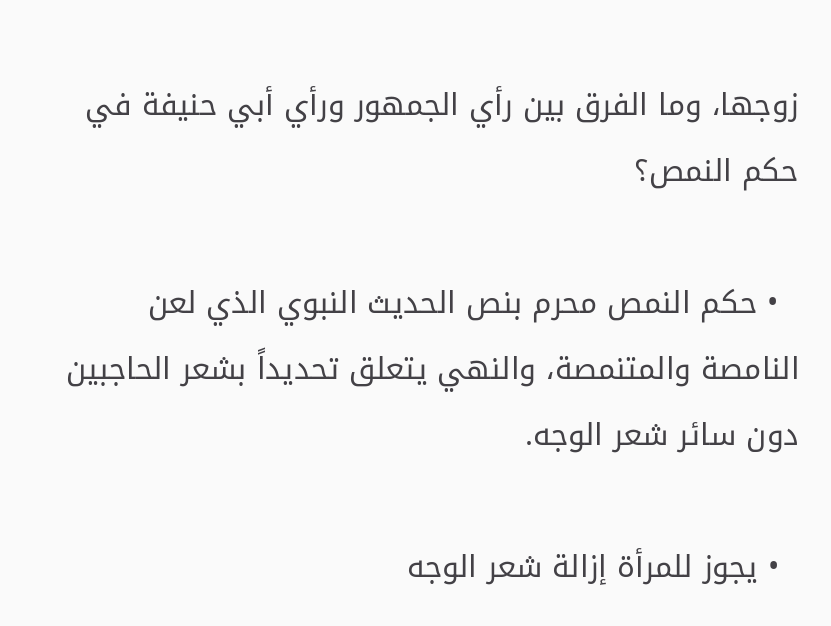زوجها، وما الفرق بين رأي الجمهور ورأي أبي حنيفة في حكم النمص؟

  • حكم النمص محرم بنص الحديث النبوي الذي لعن النامصة والمتنمصة، والنهي يتعلق تحديداً بشعر الحاجبين دون سائر شعر الوجه.

  • يجوز للمرأة إزالة شعر الوجه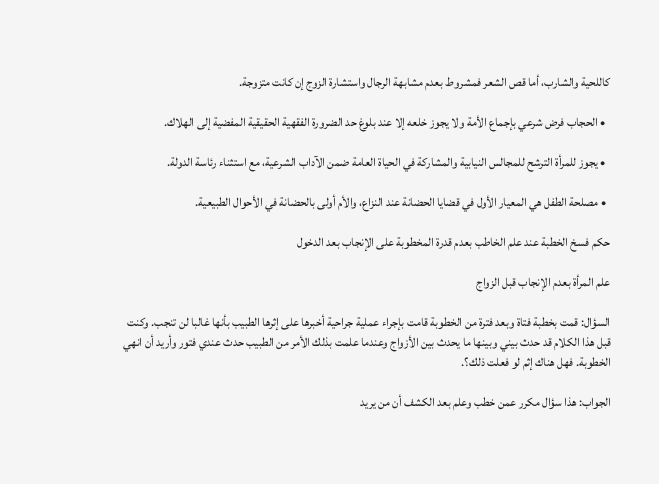كاللحية والشارب، أما قص الشعر فمشروط بعدم مشابهة الرجال واستشارة الزوج إن كانت متزوجة.

  • الحجاب فرض شرعي بإجماع الأمة ولا يجوز خلعه إلا عند بلوغ حد الضرورة الفقهية الحقيقية المفضية إلى الهلاك.

  • يجوز للمرأة الترشح للمجالس النيابية والمشاركة في الحياة العامة ضمن الآداب الشرعية، مع استثناء رئاسة الدولة.

  • مصلحة الطفل هي المعيار الأول في قضايا الحضانة عند النزاع، والأم أولى بالحضانة في الأحوال الطبيعية.

حكم فسخ الخطبة عند علم الخاطب بعدم قدرة المخطوبة على الإنجاب بعد الدخول

علم المرأة بعدم الإنجاب قبل الزواج

السؤال: قمت بخطبة فتاة وبعد فترة من الخطوبة قامت بإجراء عملية جراحية أخبرها على إثرها الطبيب بأنها غالبا لن تنجب. وكنت قبل هذا الكلام قد حدث بيني وبينها ما يحدث بين الأزواج وعندما علمت بذلك الأمر من الطبيب حدث عندي فتور وأريد أن انهي الخطوبة. فهل هناك إثم لو فعلت ذلك؟.

الجواب: هذا سؤال مكرر عمن خطب وعلم بعد الكشف أن من يريد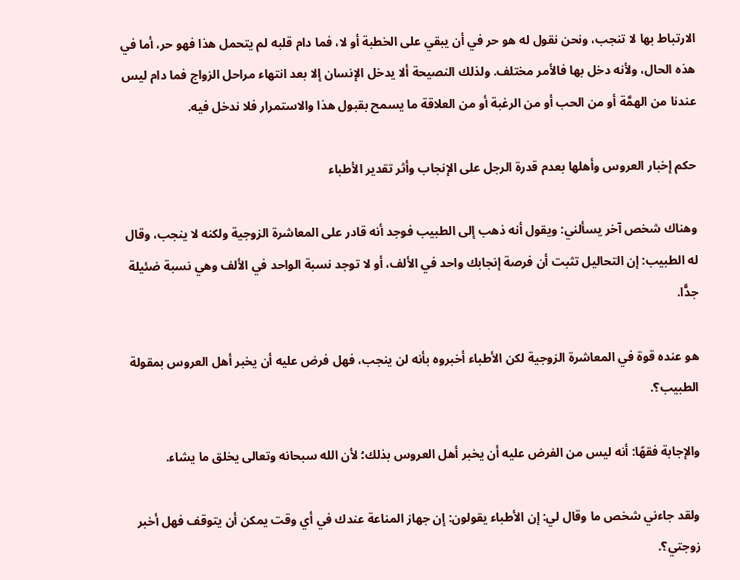الارتباط بها لا تنجب، ونحن نقول له هو حر في أن يبقي على الخطبة أو لا، فما دام قلبه لم يتحمل هذا فهو حر، أما في هذه الحال، ولأنه دخل بها فالأمر مختلف. ولذلك النصيحة ألا يدخل الإنسان إلا بعد انتهاء مراحل الزواج فما دام ليس عندنا من الهمَّة أو من الحب أو من الرغبة أو من العلاقة ما يسمح بقبول هذا والاستمرار فلا ندخل فيه.

حكم إخبار العروس وأهلها بعدم قدرة الرجل على الإنجاب وأثر تقدير الأطباء

وهناك شخص آخر يسألني: ويقول أنه ذهب إلى الطبيب فوجد أنه قادر على المعاشرة الزوجية ولكنه لا ينجب، وقال له الطبيب: إن التحاليل تثبت أن فرصة إنجابك واحد في الألف، أو لا توجد نسبة الواحد في الألف وهي نسبة ضئيلة جدًّا.

هو عنده قوة في المعاشرة الزوجية لكن الأطباء أخبروه بأنه لن ينجب، فهل فرض عليه أن يخبر أهل العروس بمقولة الطبيب؟.

والإجابة فقهًا: أنه ليس من الفرض عليه أن يخبر أهل العروس بذلك؛ لأن الله سبحانه وتعالى يخلق ما يشاء.

ولقد جاءني شخص ما وقال لي: إن الأطباء يقولون: إن جهاز المناعة عندك في أي وقت يمكن أن يتوقف فهل أخبر زوجتي؟.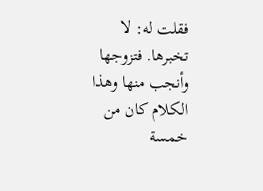فقلت له: لا تخبرها. فتزوجها وأنجب منها وهذا الكلام كان من خمسة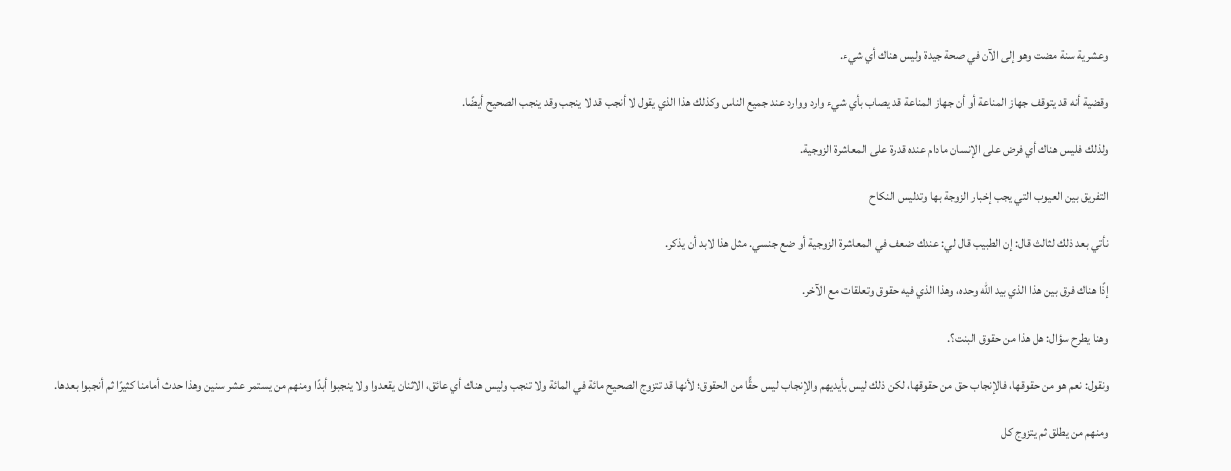وعشرية سنة مضت وهو إلى الآن في صحة جيدة وليس هناك أي شيء.

وقضية أنه قد يتوقف جهاز المناعة أو أن جهاز المناعة قد يصاب بأي شيء وارد ووارد عند جميع الناس وكذلك هذا الذي يقول لا أنجب قد لا ينجب وقد ينجب الصحيح أيضًا.

ولذلك فليس هناك أي فرض على الإنسان مادام عنده قدرة على المعاشرة الزوجية.

التفريق بين العيوب التي يجب إخبار الزوجة بها وتدليس النكاح

نأتي بعد ذلك لثالث قال: إن الطبيب قال لي: عندك ضعف في المعاشرة الزوجية أو ضع جنسي. مثل هذا لابد أن يذكر.

إذًا هناك فرق بين هذا الذي بيد الله وحده، وهذا الذي فيه حقوق وتعلقات مع الآخر.

وهنا يطرح سؤال: هل هذا من حقوق البنت؟.

ونقول: نعم هو من حقوقها، فالإنجاب حق من حقوقها، لكن ذلك ليس بأيديهم والإنجاب ليس حقًّا من الحقوق؛ لأنها قد تتزوج الصحيح مائة في المائة ولا تنجب وليس هناك أي عائق، الاثنان يقعدوا ولا ينجبوا أبدًا ومنهم من يستمر عشر سنين وهذا حدث أمامنا كثيرًا ثم أنجبوا بعدها.

ومنهم من يطلق ثم يتزوج كل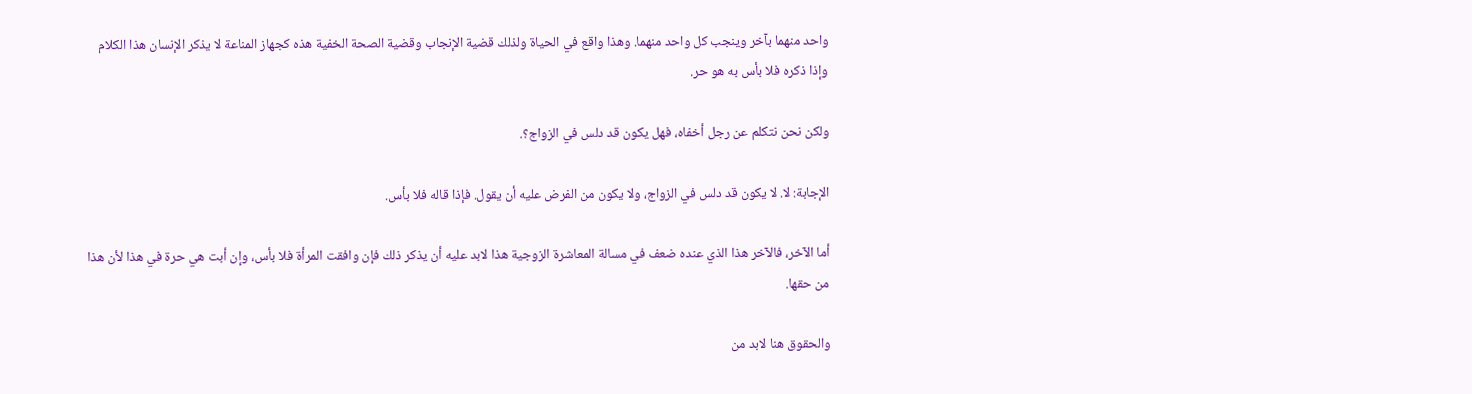واحد منهما بآخر وينجب كل واحد منهما. وهذا واقع في الحياة ولذلك قضية الإنجاب وقضية الصحة الخفية هذه كجهاز المناعة لا يذكر الإنسان هذا الكلام وإذا ذكره فلا بأس به هو حر.

ولكن نحن نتكلم عن رجل أخفاه، فهل يكون قد دلس في الزواج؟.

الإجابة: لا. لا يكون قد دلس في الزواج، ولا يكون من الفرض عليه أن يقول. فإذا قاله فلا بأس.

أما الآخر، فالآخر هذا الذي عنده ضعف في مسالة المعاشرة الزوجية هذا لابد عليه أن يذكر ذلك فإن وافقت المرأة فلا بأس، وإن أبت هي حرة في هذا لأن هذا من حقها.

والحقوق هنا لابد من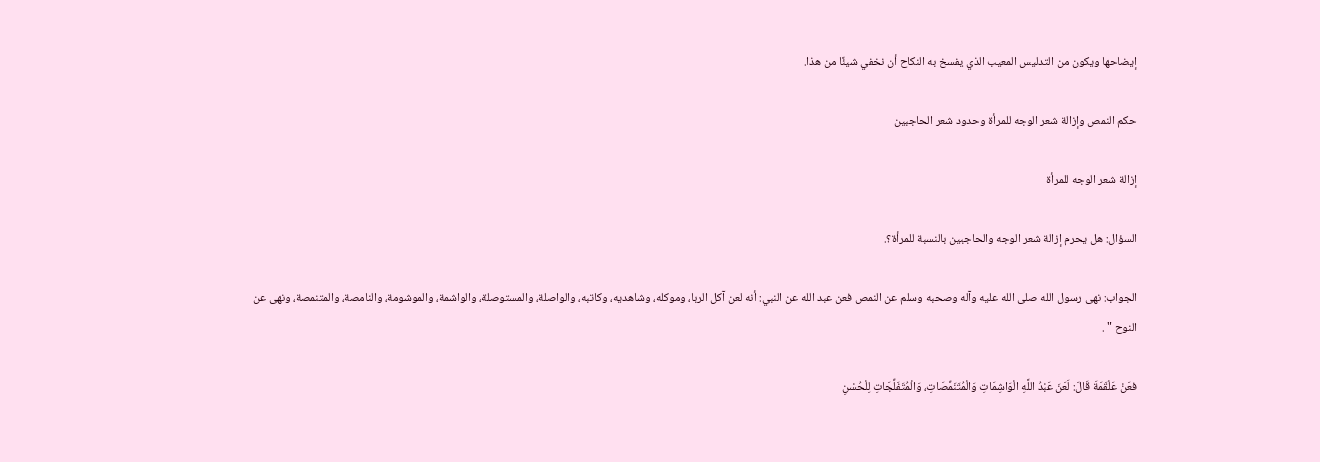إيضاحها ويكون من التدليس المعيب الذي يفسخ به النكاح أن نخفي شيئًا من هذا.

حكم النمص وإزالة شعر الوجه للمرأة وحدود شعر الحاجبين

إزالة شعر الوجه للمرأة

السؤال: هل يحرم إزالة شعر الوجه والحاجبين بالنسبة للمرأة؟.

الجواب: نهى رسول الله صلى الله عليه وآله وصحبه وسلم عن النمص فعن عبد الله عن النبي: أنه لعن آكل الربا، وموكله، وشاهديه، وكاتبه، والواصلة، والمستوصلة، والواشمة، والموشومة، والنامصة، والمتنمصة، ونهى عن النوح " .

فعَنْ عَلْقَمَةَ قَالَ: لَعَنَ عَبْدُ اللَّهِ الْوَاشِمَاتِ وَالْمُتَنَمِّصَاتِ، وَالْمُتَفَلِّجَاتِ لِلْحُسْنِ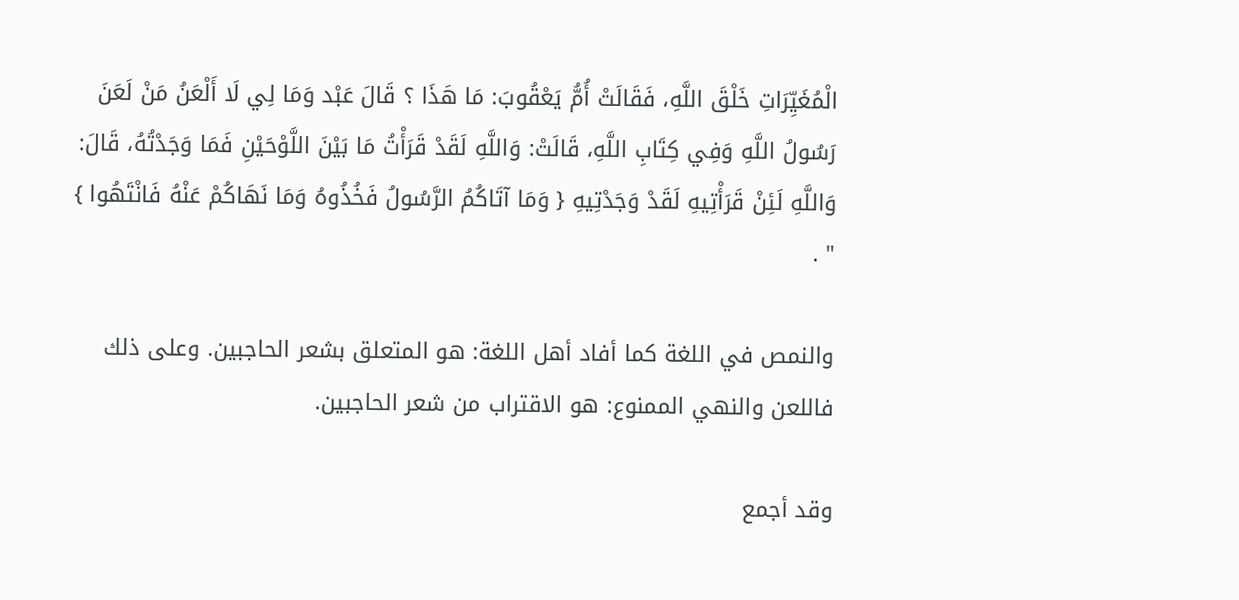الْمُغَيِّرَاتِ خَلْقَ اللَّهِ، فَقَالَتْ أُمُّ يَعْقُوبَ: مَا هَذَا ؟ قَالَ عَبْد وَمَا لِي لَا أَلْعَنُ مَنْ لَعَنَ رَسُولُ اللَّهِ وَفِي كِتَابِ اللَّهِ، قَالَتْ: وَاللَّهِ لَقَدْ قَرَأْتُ مَا بَيْنَ اللَّوْحَيْنِ فَمَا وَجَدْتُهُ، قَالَ: وَاللَّهِ لَئِنْ قَرَأْتِيهِ لَقَدْ وَجَدْتِيهِ { وَمَا آتَاكُمُ الرَّسُولُ فَخُذُوهُ وَمَا نَهَاكُمْ عَنْهُ فَانْتَهُوا } " .

والنمص في اللغة كما أفاد أهل اللغة: هو المتعلق بشعر الحاجبين. وعلى ذلك فاللعن والنهي الممنوع: هو الاقتراب من شعر الحاجبين.

وقد أجمع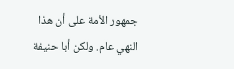جمهور الأمة على أن هذا النهي عام. ولكن أبا حنيفة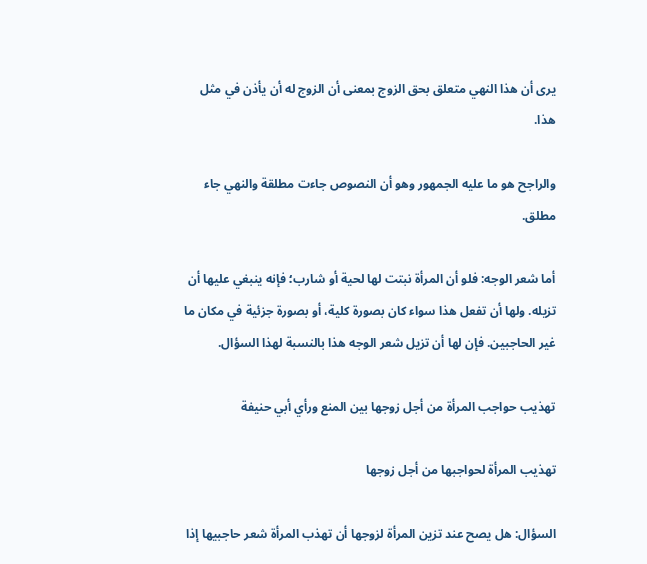يرى أن هذا النهي متعلق بحق الزوج بمعنى أن الزوج له أن يأذن في مثل هذا.

والراجح هو ما عليه الجمهور وهو أن النصوص جاءت مطلقة والنهي جاء مطلق.

أما شعر الوجه: فلو أن المرأة نبتت لها لحية أو شارب؛ فإنه ينبغي عليها أن تزيله. ولها أن تفعل هذا سواء كان بصورة كلية، أو بصورة جزئية في مكان ما غير الحاجبين. فإن لها أن تزيل شعر الوجه هذا بالنسبة لهذا السؤال.

تهذيب حواجب المرأة من أجل زوجها بين المنع ورأي أبي حنيفة

تهذيب المرأة لحواجبها من أجل زوجها

السؤال: هل يصح عند تزين المرأة لزوجها أن تهذب المرأة شعر حاجبيها إذا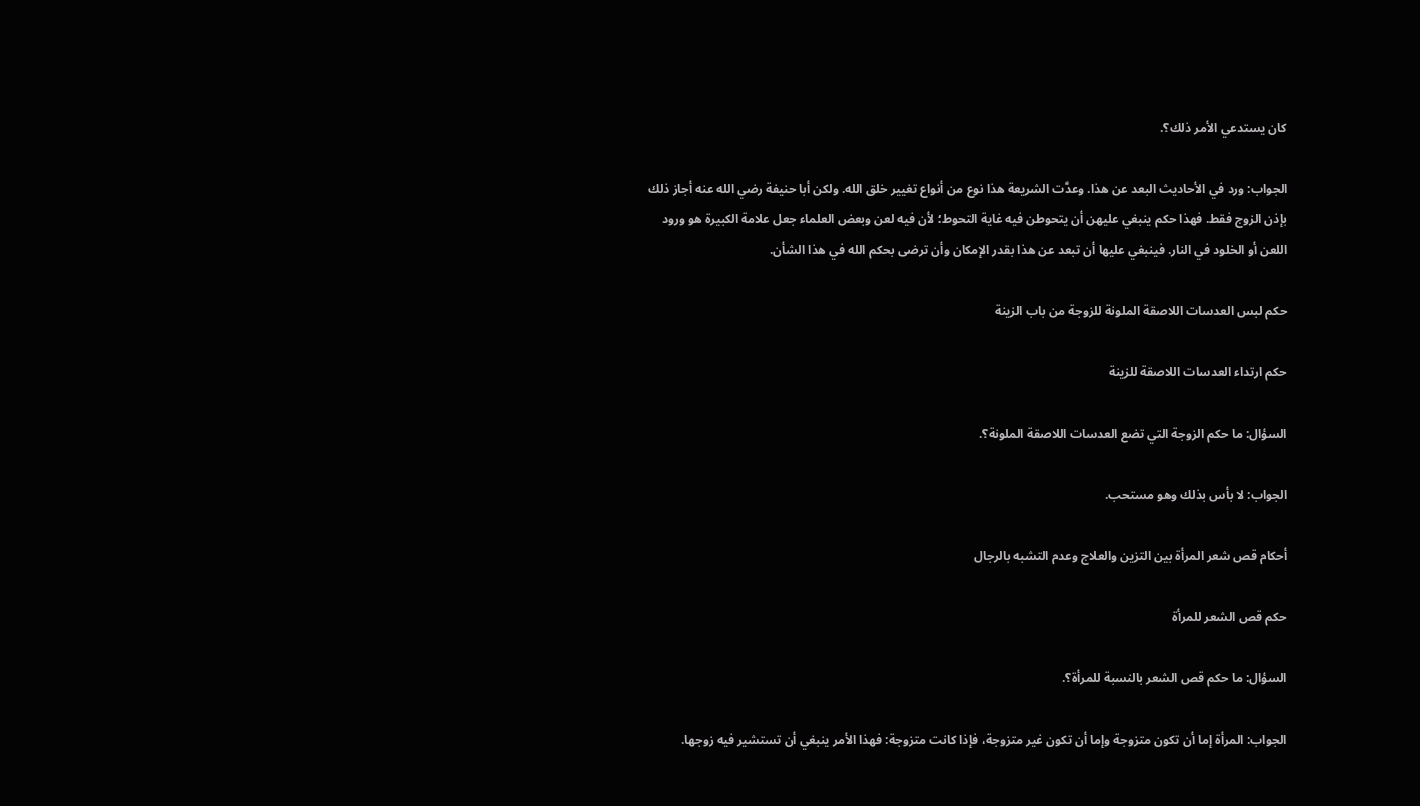كان يستدعي الأمر ذلك؟.

الجواب: ورد في الأحاديث البعد عن هذا. وعدَّت الشريعة هذا نوع من أنواع تغيير خلق الله. ولكن أبا حنيفة رضي الله عنه أجاز ذلك بإذن الزوج فقط. فهذا حكم ينبغي عليهن أن يتحوطن فيه غاية التحوط؛ لأن فيه لعن وبعض العلماء جعل علامة الكبيرة هو ورود اللعن أو الخلود في النار. فينبغي عليها أن تبعد عن هذا بقدر الإمكان وأن ترضى بحكم الله في هذا الشأن.

حكم لبس العدسات اللاصقة الملونة للزوجة من باب الزينة

حكم ارتداء العدسات اللاصقة للزينة

السؤال: ما حكم الزوجة التي تضع العدسات اللاصقة الملونة؟.

الجواب: لا بأس بذلك وهو مستحب.

أحكام قص شعر المرأة بين التزين والعلاج وعدم التشبه بالرجال

حكم قص الشعر للمرأة

السؤال: ما حكم قص الشعر بالنسبة للمرأة؟.

الجواب: المرأة إما أن تكون متزوجة وإما أن تكون غير متزوجة، فإذا كانت متزوجة: فهذا الأمر ينبغي أن تستشير فيه زوجها.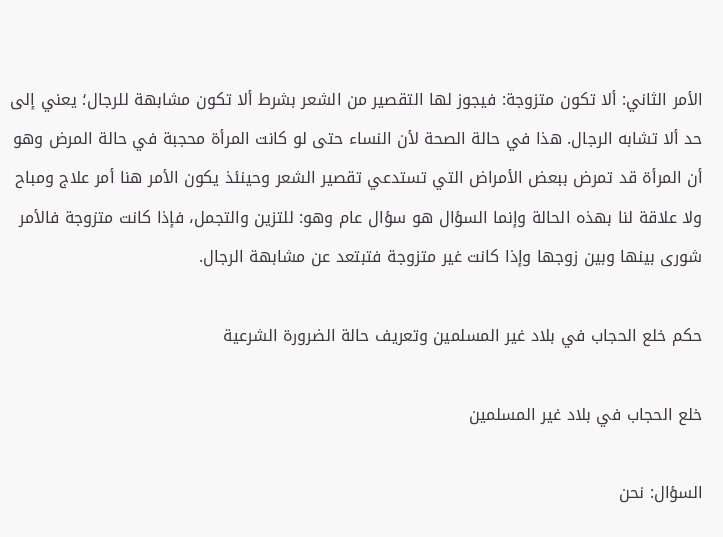الأمر الثاني: ألا تكون متزوجة: فيجوز لها التقصير من الشعر بشرط ألا تكون مشابهة للرجال؛ يعني إلى حد ألا تشابه الرجال. هذا في حالة الصحة لأن النساء حتى لو كانت المرأة محجبة في حالة المرض وهو أن المرأة قد تمرض ببعض الأمراض التي تستدعي تقصير الشعر وحينئذ يكون الأمر هنا أمر علاج ومباح ولا علاقة لنا بهذه الحالة وإنما السؤال هو سؤال عام وهو: للتزين والتجمل، فإذا كانت متزوجة فالأمر شورى بينها وبين زوجها وإذا كانت غير متزوجة فتبتعد عن مشابهة الرجال.

حكم خلع الحجاب في بلاد غير المسلمين وتعريف حالة الضرورة الشرعية

خلع الحجاب في بلاد غير المسلمين

السؤال: نحن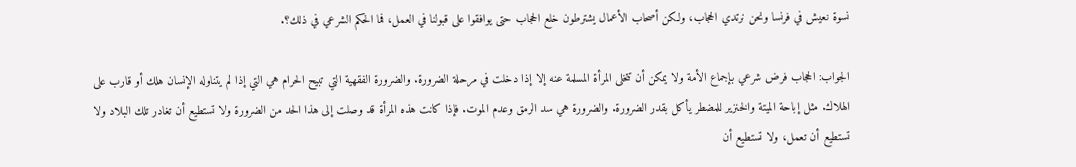نسوة نعيش في فرنسا ونحن نرتدي الحجاب، ولكن أصحاب الأعمال يشترطون خلع الحجاب حتى يوافقوا على قبولنا في العمل، فما الحكم الشرعي في ذلك؟.

الجواب: الحجاب فرض شرعي بإجماع الأمة ولا يمكن أن تتخلى المرأة المسلمة عنه إلا إذا دخلت في مرحلة الضرورة. والضرورة الفقهية التي تبيح الحرام هي التي إذا لم يتناوله الإنسان هلك أو قارب على الهلاك. مثل إباحة الميتة والخنزير للمضطر يأكل بقدر الضرورة. والضرورة هي سد الرمق وعدم الموت. فإذا كانت هذه المرأة قد وصلت إلى هذا الحد من الضرورة ولا تستطيع أن تغادر تلك البلاد ولا تستطيع أن تعمل، ولا تستطيع أن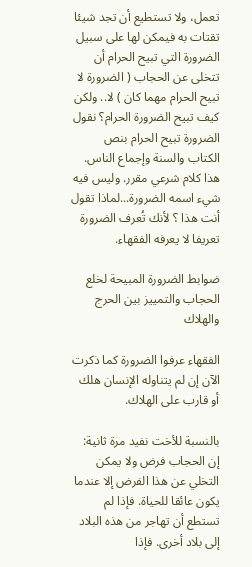تعمل، ولا تستطيع أن تجد شيئا تقتات به فيمكن لها على سبيل الضرورة التي تبيح الحرام أن تتخلى عن الحجاب ( الضرورة لا تبيح الحرام مهما كان ) لا.. ولكن كيف تبيح الضرورة الحرام؟ نقول الضرورة تبيح الحرام بنص الكتاب والسنة وإجماع الناس. هذا كلام شرعي مقرر. وليس فيه شيء اسمه الضرورة...لماذا تقول أنت هذا ؟ لأنك تُعرف الضرورة تعريفا لا يعرفه الفقهاء.

ضوابط الضرورة المبيحة لخلع الحجاب والتمييز بين الحرج والهلاك

الفقهاء عرفوا الضرورة كما ذكرت الآن إن لم يتناوله الإنسان هلك أو قارب على الهلاك.

بالنسبة للأخت نفيد مرة ثانية: إن الحجاب فرض ولا يمكن التخلي عن هذا الفرض إلا عندما يكون عائقا للحياة. فإذا لم تستطع أن تهاجر من هذه البلاد إلى بلاد أخرى. فإذا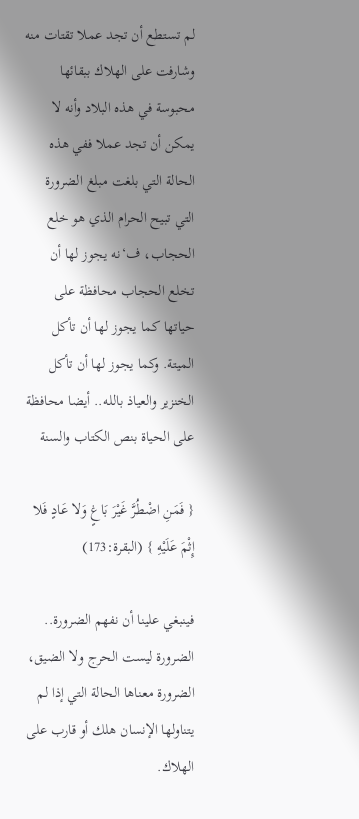لم تستطع أن تجد عملا تقتات منه وشارفت على الهلاك ببقائها محبوسة في هذه البلاد وأنه لا يمكن أن تجد عملا ففي هذه الحالة التي بلغت مبلغ الضرورة التي تبيح الحرام الذي هو خلع الحجاب، ف‘نه يجوز لها أن تخلع الحجاب محافظة على حياتها كما يجوز لها أن تأكل الميتة. وكما يجوز لها أن تأكل الخنزير والعياذ بالله.. أيضا محافظة على الحياة بنص الكتاب والسنة

{ فَمَنِ اضْطُرَّ غَيْرَ بَاغٍ وَلا عَادٍ فَلا إِثْمَ عَلَيْهِ } (البقرة:173)

فينبغي علينا أن نفهم الضرورة.. الضرورة ليست الحرج ولا الضيق، الضرورة معناها الحالة التي إذا لم يتناولها الإنسان هلك أو قارب على الهلاك.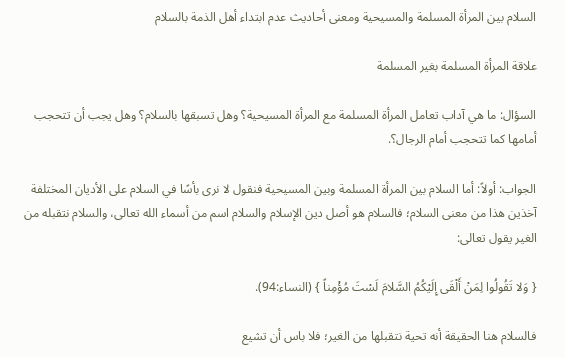السلام بين المرأة المسلمة والمسيحية ومعنى أحاديث عدم ابتداء أهل الذمة بالسلام

علاقة المرأة المسلمة بغير المسلمة

السؤال: ما هي آداب تعامل المرأة المسلمة مع المرأة المسيحية؟ وهل تسبقها بالسلام؟ وهل يجب أن تتحجب أمامها كما تتحجب أمام الرجال؟.

الجواب: أولاً: أما السلام بين المرأة المسلمة وبين المسيحية فنقول لا نرى بأسًا في السلام على الأديان المختلفة آخذين هذا من معنى السلام؛ فالسلام هو أصل دين الإسلام والسلام اسم من أسماء الله تعالى، والسلام نتقبله من الغير يقول تعالى:

{ وَلا تَقُولُوا لِمَنْ أَلْقَى إِلَيْكُمُ السَّلامَ لَسْتَ مُؤْمِناً } (النساء:94).

فالسلام هنا الحقيقة أنه تحية نتقبلها من الغير؛ فلا باس أن تشيع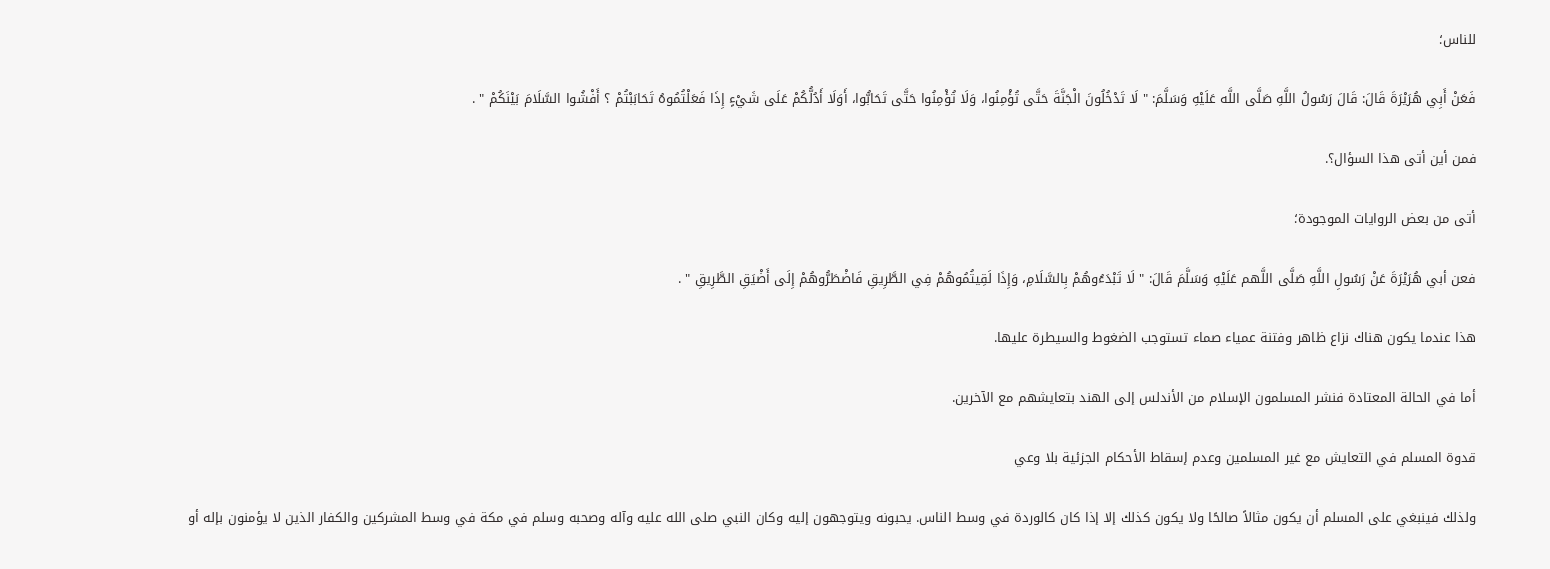للناس؛

فَعَنْ أَبِي هُرَيْرَةَ قَالَ: قَالَ رَسُولُ اللَّهِ صَلَّى اللَّه عَلَيْهِ وَسَلَّمَ: " لَا تَدْخُلُونَ الْجَنَّةَ حَتَّى تُؤْمِنُوا، وَلَا تُؤْمِنُوا حَتَّى تَحَابُّوا، أَوَلَا أَدُلُّكُمْ عَلَى شَيْءٍ إِذَا فَعَلْتُمُوهُ تَحَابَبْتُمْ ؟ أَفْشُوا السَّلَامَ بَيْنَكُمْ " .

فمن أين أتى هذا السؤال؟.

أتى من بعض الروايات الموجودة؛

فعن أبي هُرَيْرَةَ عَنْ رَسُولِ اللَّهِ صَلَّى اللَّهم عَلَيْهِ وَسَلَّمَ قَالَ: " لَا تَبْدَءُوهُمْ بِالسَّلَامِ، وَإِذَا لَقِيتُمُوهُمْ فِي الطَّرِيقِ فَاضْطَرُّوهُمْ إِلَى أَضْيَقِ الطَّرِيقِ " .

هذا عندما يكون هناك نزاع ظاهر وفتنة عمياء صماء تستوجب الضغوط والسيطرة عليها.

أما في الحالة المعتادة فنشر المسلمون الإسلام من الأندلس إلى الهند بتعايشهم مع الآخرين.

قدوة المسلم في التعايش مع غير المسلمين وعدم إسقاط الأحكام الجزئية بلا وعي

ولذلك فينبغي على المسلم أن يكون مثالاً صالحًا ولا يكون كذلك إلا إذا كان كالوردة في وسط الناس. يحبونه ويتوجهون إليه وكان النبي صلى الله عليه وآله وصحبه وسلم في مكة في وسط المشركين والكفار الذين لا يؤمنون بإله أو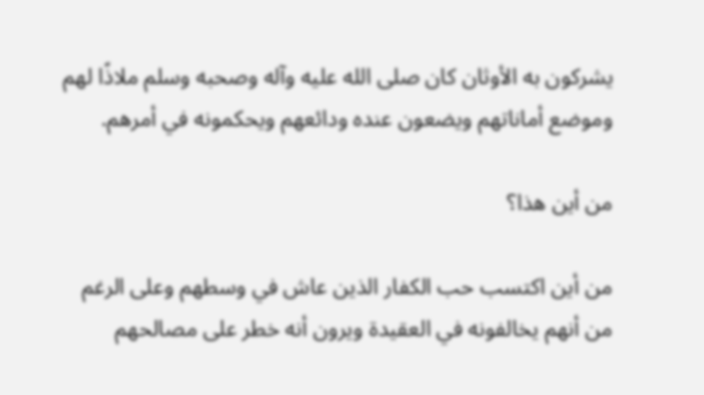يشركون به الأوثان كان صلى الله عليه وآله وصحبه وسلم ملاذًا لهم وموضع أماناتهم ويضعون عنده ودائعهم ويحكمونه في أمرهم.

من أين هذا؟

من أين اكتسب حب الكفار الذين عاش في وسطهم وعلى الرغم من أنهم يخالفونه في العقيدة ويرون أنه خطر على مصالحهم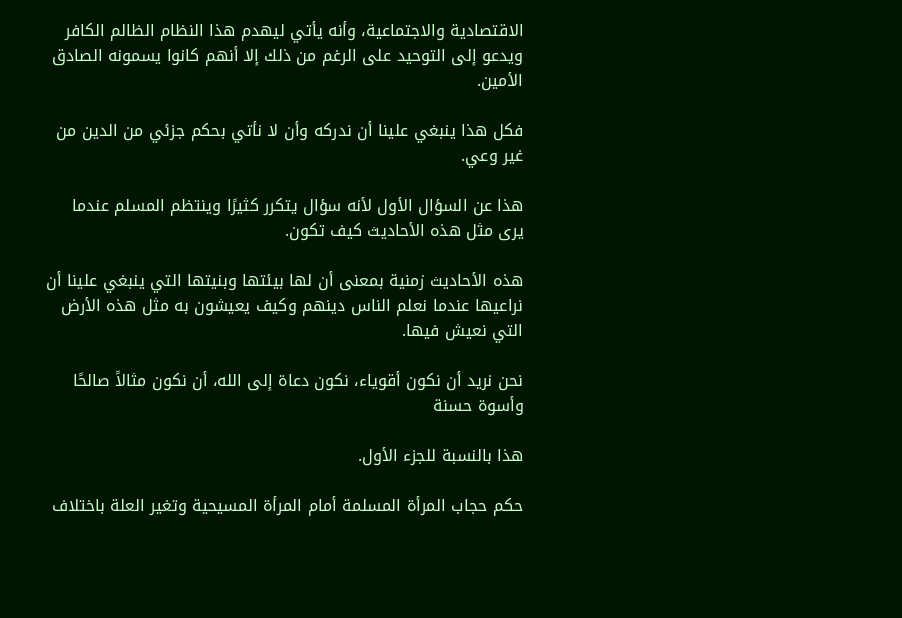الاقتصادية والاجتماعية، وأنه يأتي ليهدم هذا النظام الظالم الكافر ويدعو إلى التوحيد على الرغم من ذلك إلا أنهم كانوا يسمونه الصادق الأمين.

فكل هذا ينبغي علينا أن ندركه وأن لا نأتي بحكم جزئي من الدين من غير وعي.

هذا عن السؤال الأول لأنه سؤال يتكرر كثيرًا وينتظم المسلم عندما يرى مثل هذه الأحاديث كيف تكون.

هذه الأحاديث زمنية بمعنى أن لها بيئتها وبنيتها التي ينبغي علينا أن نراعيها عندما نعلم الناس دينهم وكيف يعيشون به مثل هذه الأرض التي نعيش فيها.

نحن نريد أن نكون أقوياء، نكون دعاة إلى الله، أن نكون مثالاً صالحًا وأسوة حسنة

هذا بالنسبة للجزء الأول.

حكم حجاب المرأة المسلمة أمام المرأة المسيحية وتغير العلة باختلاف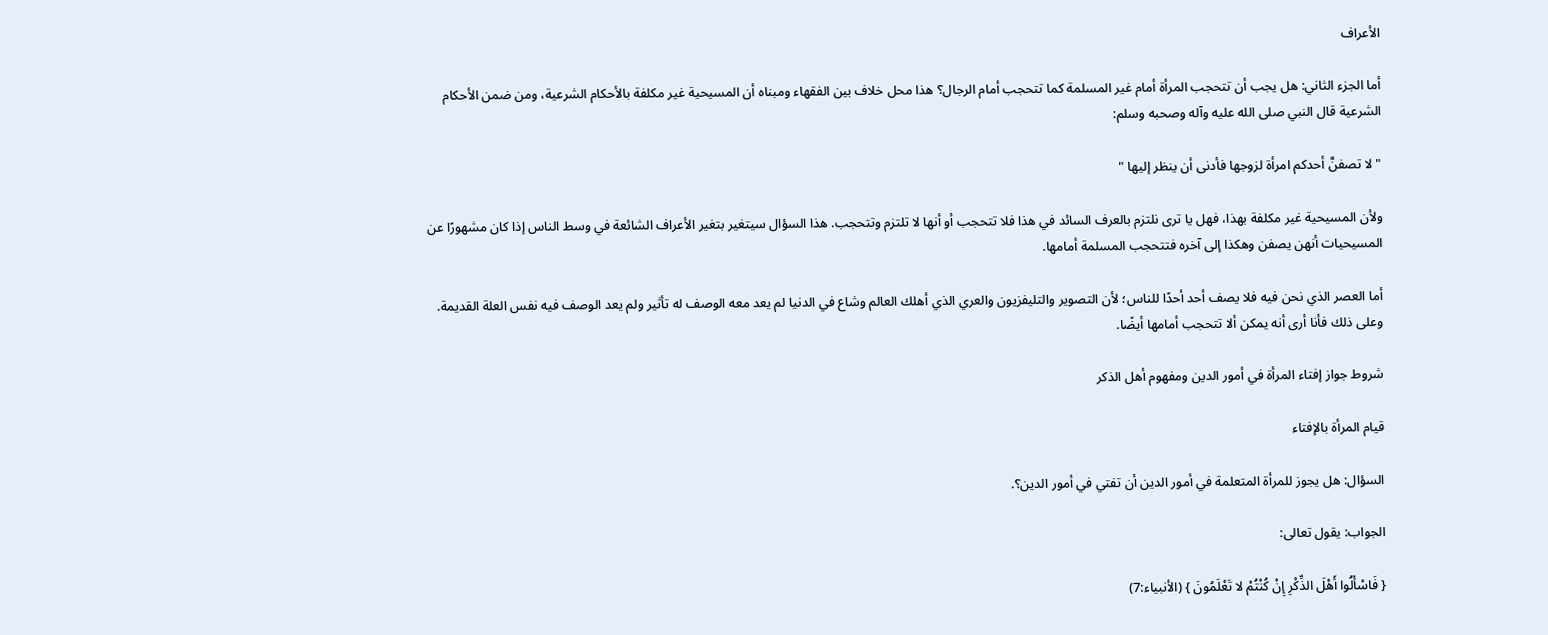الأعراف

أما الجزء الثاني: هل يجب أن تتحجب المرأة أمام غير المسلمة كما تتحجب أمام الرجال؟ هذا محل خلاف بين الفقهاء ومبناه أن المسيحية غير مكلفة بالأحكام الشرعية، ومن ضمن الأحكام الشرعية قال النبي صلى الله عليه وآله وصحبه وسلم:

" لا تصفنَّ أحدكم امرأة لزوجها فأدنى أن ينظر إليها "

ولأن المسيحية غير مكلفة بهذا، فهل يا ترى نلتزم بالعرف السائد في هذا فلا تتحجب أو أنها لا تلتزم وتتحجب. هذا السؤال سيتغير بتغير الأعراف الشائعة في وسط الناس إذا كان مشهورًا عن المسيحيات أنهن يصفن وهكذا إلى آخره فتتحجب المسلمة أمامها.

أما العصر الذي نحن فيه فلا يصف أحد أحدًا للناس؛ لأن التصوير والتليفزيون والعري الذي أهلك العالم وشاع في الدنيا لم يعد معه الوصف له تأثير ولم يعد الوصف فيه نفس العلة القديمة. وعلى ذلك فأنا أرى أنه يمكن ألا تتحجب أمامها أيضًا.

شروط جواز إفتاء المرأة في أمور الدين ومفهوم أهل الذكر

قيام المرأة بالإفتاء

السؤال: هل يجوز للمرأة المتعلمة في أمور الدين أن تفتي في أمور الدين؟.

الجواب: يقول تعالى:

{ فَاسْأَلُوا أَهْلَ الذِّكْرِ إِنْ كُنْتُمْ لا تَعْلَمُونَ } (الأنبياء:7)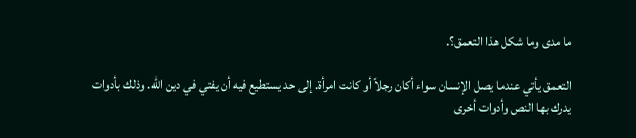ما مدى وما شكل هذا التعمق؟.

التعمق يأتي عندما يصل الإنسان سواء أكان رجلاً أو كانت امرأة. إلى حد يستطيع فيه أن يفتي في دين الله. وذلك بأدوات يدرك بها النص وأدوات أخرى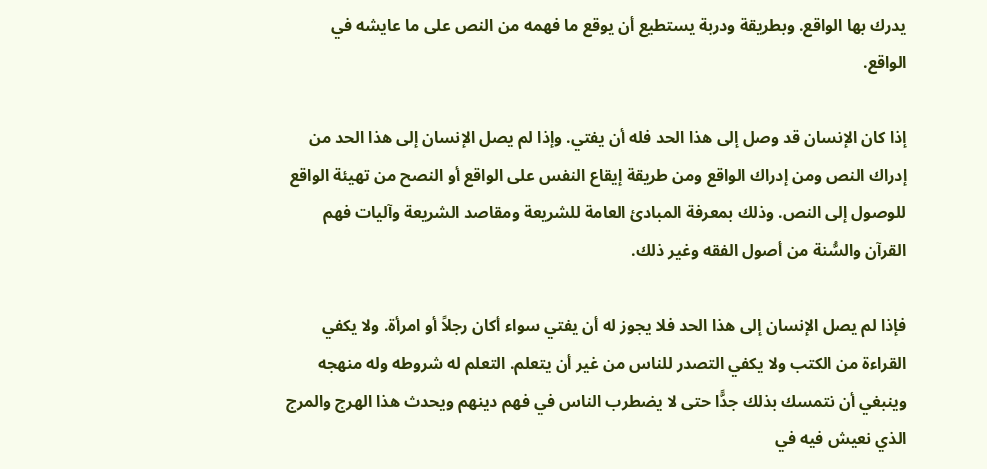يدرك بها الواقع. وبطريقة ودربة يستطيع أن يوقع ما فهمه من النص على ما عايشه في الواقع.

إذا كان الإنسان قد وصل إلى هذا الحد فله أن يفتي. وإذا لم يصل الإنسان إلى هذا الحد من إدراك النص ومن إدراك الواقع ومن طريقة إيقاع النفس على الواقع أو النصح من تهيئة الواقع للوصول إلى النص. وذلك بمعرفة المبادئ العامة للشريعة ومقاصد الشريعة وآليات فهم القرآن والسُّنة من أصول الفقه وغير ذلك.

فإذا لم يصل الإنسان إلى هذا الحد فلا يجوز له أن يفتي سواء أكان رجلاً أو امرأة. ولا يكفي القراءة من الكتب ولا يكفي التصدر للناس من غير أن يتعلم. التعلم له شروطه وله منهجه وينبغي أن نتمسك بذلك جدًّا حتى لا يضطرب الناس في فهم دينهم ويحدث هذا الهرج والمرج الذي نعيش فيه في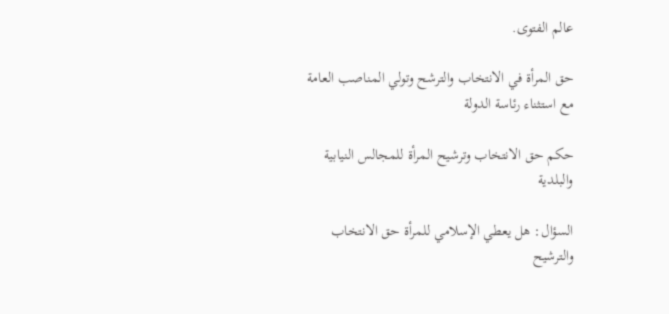عالم الفتوى.

حق المرأة في الانتخاب والترشح وتولي المناصب العامة مع استثناء رئاسة الدولة

حكم حق الانتخاب وترشيح المرأة للمجالس النيابية والبلدية

السؤال: هل يعطي الإسلامي للمرأة حق الانتخاب والترشيح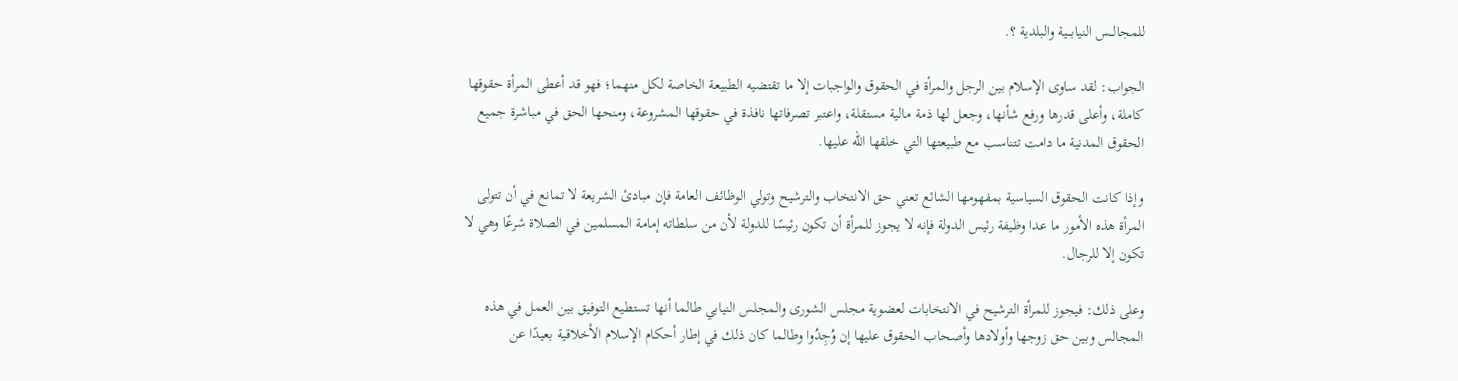للمجالـــس النيابـــية والبلدية ؟.

الجواب: لقد ساوى الإسلام بين الرجل والمرأة في الحقوق والواجبات إلا ما تقتضيه الطبيعة الخاصة لكل منهما؛ فهو قد أعطى المرأة حقوقها كاملة، وأعلى قدرها ورفع شأنها، وجعل لها ذمة مالية مستقلة، واعتبر تصرفاتها نافذة في حقوقها المشروعة، ومنحها الحق في مباشرة جميع الحقوق المدنية ما دامت تتناسب مع طبيعتها التي خلقها الله عليها.

وإذا كانت الحقوق السياسية بمفهومها الشائع تعني حق الانتخاب والترشيح وتولي الوظائف العامة فإن مبادئ الشريعة لا تمانع في أن تتولى المرأة هذه الأمور ما عدا وظيفة رئيس الدولة فإنه لا يجوز للمرأة أن تكون رئيسًا للدولة لأن من سلطاته إمامة المسلمين في الصلاة شرعًا وهي لا تكون إلا للرجال.

وعلى ذلك: فيجوز للمرأة الترشيح في الانتخابات لعضوية مجلس الشورى والمجلس النيابي طالما أنها تستطيع التوفيق بين العمل في هذه المجالس وبين حق زوجها وأولادها وأصحاب الحقوق عليها إن وُجِدُوا وطالما كان ذلك في إطار أحكام الإسلام الأخلاقية بعيدًا عن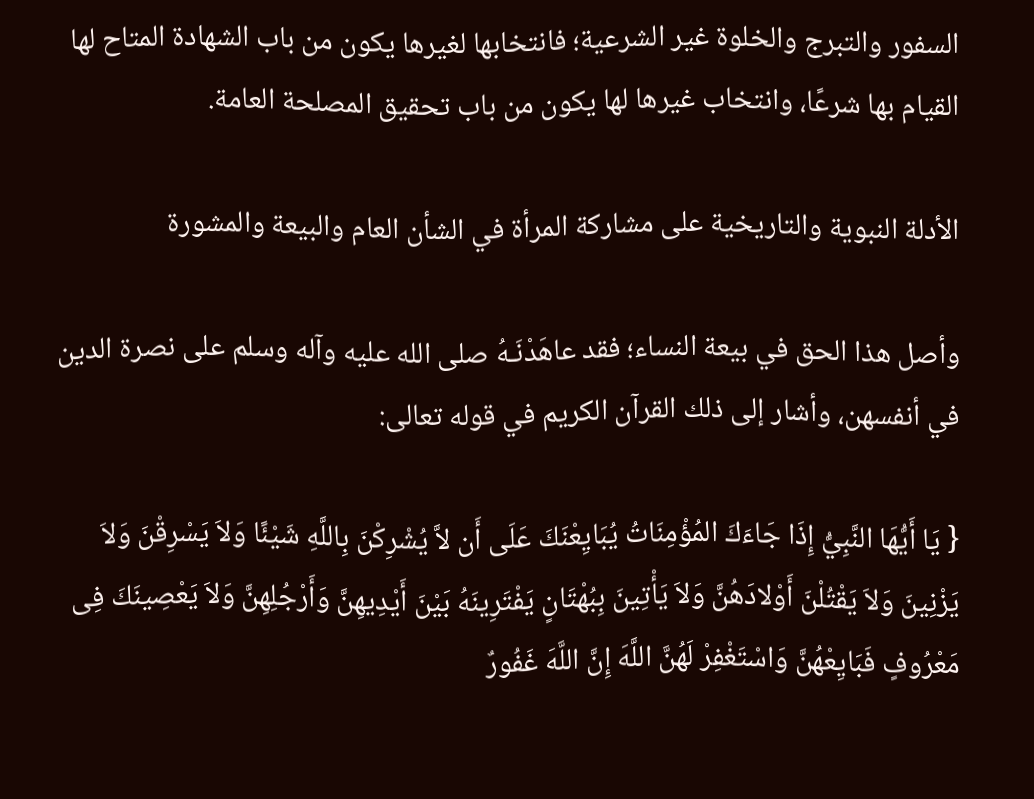السفور والتبرج والخلوة غير الشرعية؛ فانتخابها لغيرها يكون من باب الشهادة المتاح لها القيام بها شرعًا، وانتخاب غيرها لها يكون من باب تحقيق المصلحة العامة.

الأدلة النبوية والتاريخية على مشاركة المرأة في الشأن العام والبيعة والمشورة

وأصل هذا الحق في بيعة النساء؛ فقد عاهَدْنَـهُ صلى الله عليه وآله وسلم على نصرة الدين في أنفسهن، وأشار إلى ذلك القرآن الكريم في قوله تعالى:

{ يَا أَيُّهَا النَّبِيُّ إِذَا جَاءَكَ المُؤْمِنَاتُ يُبَايِعْنَكَ عَلَى أَن لاَّ يُشْرِكْنَ بِاللَّهِ شَيْئًا وَلاَ يَسْرِقْنَ وَلاَ يَزْنِينَ وَلاَ يَقْتُلْنَ أَوْلادَهُنَّ وَلاَ يَأْتِينَ بِبُهْتَانٍ يَفْتَرِينَهُ بَيْنَ أَيْدِيهِنَّ وَأَرْجُلِهِنَّ وَلاَ يَعْصِينَكَ فِى مَعْرُوفٍ فَبَايِعْهُنَّ وَاسْتَغْفِرْ لَهُنَّ اللَّهَ إِنَّ اللَّهَ غَفُورٌ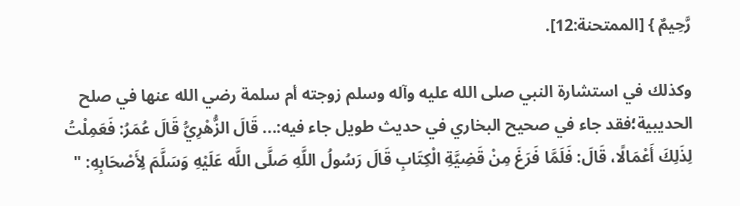رَّحِيمٌ } [الممتحنة:12].

وكذلك في استشارة النبي صلى الله عليه وآله وسلم زوجته أم سلمة رضي الله عنها في صلح الحديبية؛فقد جاء في صحيح البخاري في حديث طويل جاء فيه:... قَالَ الزُّهْرِيُّ قَالَ عُمَرُ: فَعَمِلْتُ لِذَلِكَ أَعْمَالًا، قَالَ: فَلَمَّا فَرَغَ مِنْ قَضِيَّةِ الْكِتَابِ قَالَ رَسُولُ اللَّهِ صَلَّى اللَّه عَلَيْهِ وَسَلَّمَ لِأَصْحَابِهِ: "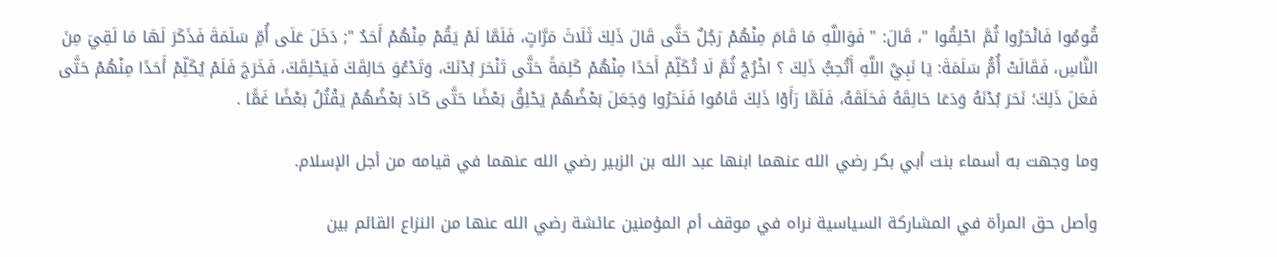قُومُوا فَانْحَرُوا ثُمَّ احْلِقُوا "، قَالَ: " فَوَاللَّهِ مَا قَامَ مِنْهُمْ رَجُلٌ حَتَّى قَالَ ذَلِكَ ثَلَاثَ مَرَّاتٍ، فَلَمَّا لَمْ يَقُمْ مِنْهُمْ أَحَدٌ "; دَخَلَ عَلَى أُمِّ سَلَمَةَ فَذَكَرَ لَهَا مَا لَقِيَ مِنَ النَّاسِ، فَقَالَتْ أُمُّ سَلَمَةَ: يَا نَبِيَّ اللَّهِ أَتُحِبُّ ذَلِكَ ؟ اخْرُجْ ثُمَّ لَا تُكَلِّمْ أَحَدًا مِنْهُمْ كَلِمَةً حَتَّى تَنْحَرَ بُدْنَكَ، وَتَدْعُوَ حَالِقَكَ فَيَحْلِقَكَ، فَخَرَجَ فَلَمْ يُكَلِّمْ أَحَدًا مِنْهُمْ حَتَّى فَعَلَ ذَلِكَ؛ نَحَرَ بُدْنَهُ وَدَعَا حَالِقَهُ فَحَلَقَهُ، فَلَمَّا رَأَوْا ذَلِكَ قَامُوا فَنَحَرُوا وَجَعَلَ بَعْضُهُمْ يَحْلِقُ بَعْضًا حَتَّى كَادَ بَعْضُهُمْ يَقْتُلُ بَعْضًا غَمًّا .

وما وجهت به أسماء بنت أبي بكر رضي الله عنهما ابنها عبد الله بن الزبير رضي الله عنهما في قيامه من أجل الإسلام.

وأصل حق المرأة في المشاركة السياسية نراه في موقف أم المؤمنين عائشة رضي الله عنها من النزاع القائم بين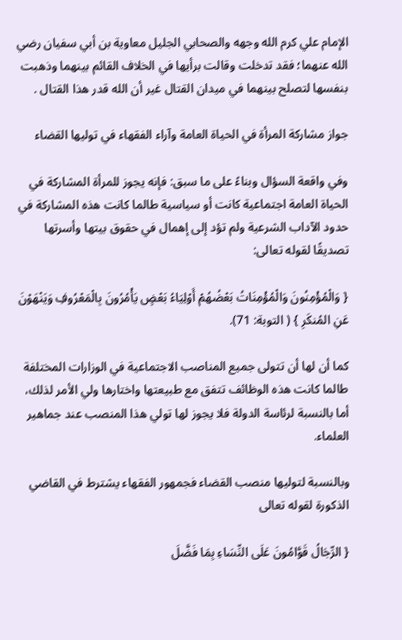الإمام علي كرم الله وجهه والصحابي الجليل معاوية بن أبي سفيان رضي الله عنهما؛ فقد تدخلت وقالت برأيها في الخلاف القائم بينهما وذهبت بنفسها لتصلح بينهما في ميدان القتال غير أن الله قدر هذا القتال .

جواز مشاركة المرأة في الحياة العامة وآراء الفقهاء في توليها القضاء

وفي واقعة السؤال وبناءً على ما سبق: فإنه يجوز للمرأة المشاركة في الحياة العامة اجتماعية كانت أو سياسية طالما كانت هذه المشاركة في حدود الآداب الشرعية ولم تؤد إلى إهمال في حقوق بيتها وأسرتها تصديقًا لقوله تعالى:

{ وَالْمُؤْمِنُونَ وَالْمُؤْمِنَاتُ بَعْضُهُمْ أَوْلِيَاءُ بَعْضٍ يَأْمُرُونَ بِالْمَعْرُوفِ وَيَنْهَوْنَ عَنِ المُنكَرِ } ( التوبة: 71).

كما أن لها أن تتولى جميع المناصب الاجتماعية في الوزارات المختلفة طالما كانت هذه الوظائف تتفق مع طبيعتها واختارها ولي الأمر لذلك، أما بالنسبة لرئاسة الدولة فلا يجوز لها تولي هذا المنصب عند جماهير العلماء.

وبالنسبة لتوليها منصب القضاء فجمهور الفقهاء يشترط في القاضي الذكورة لقوله تعالى

{ الرِّجَالُ قَوَّامُونَ عَلَى النِّسَاءِ بِمَا فَضَّلَ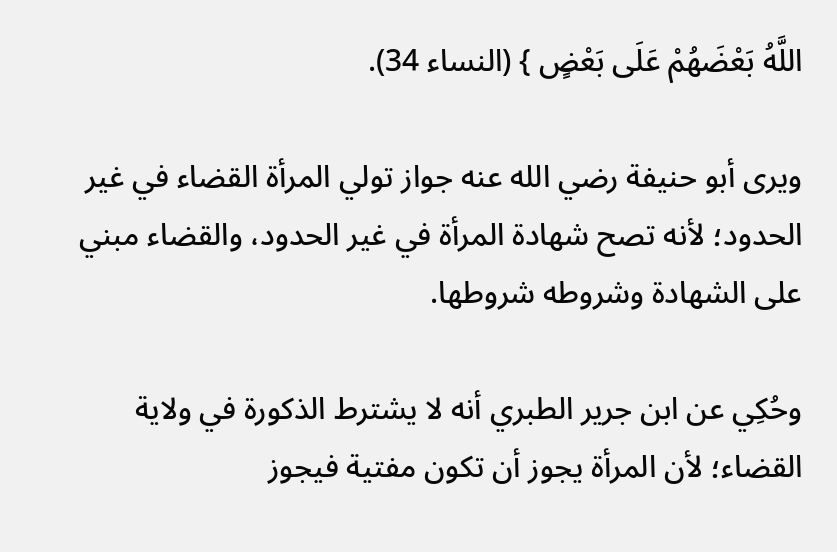اللَّهُ بَعْضَهُمْ عَلَى بَعْضٍ } (النساء 34).

ويرى أبو حنيفة رضي الله عنه جواز تولي المرأة القضاء في غير الحدود؛ لأنه تصح شهادة المرأة في غير الحدود، والقضاء مبني على الشهادة وشروطه شروطها.

وحُكِي عن ابن جرير الطبري أنه لا يشترط الذكورة في ولاية القضاء؛ لأن المرأة يجوز أن تكون مفتية فيجوز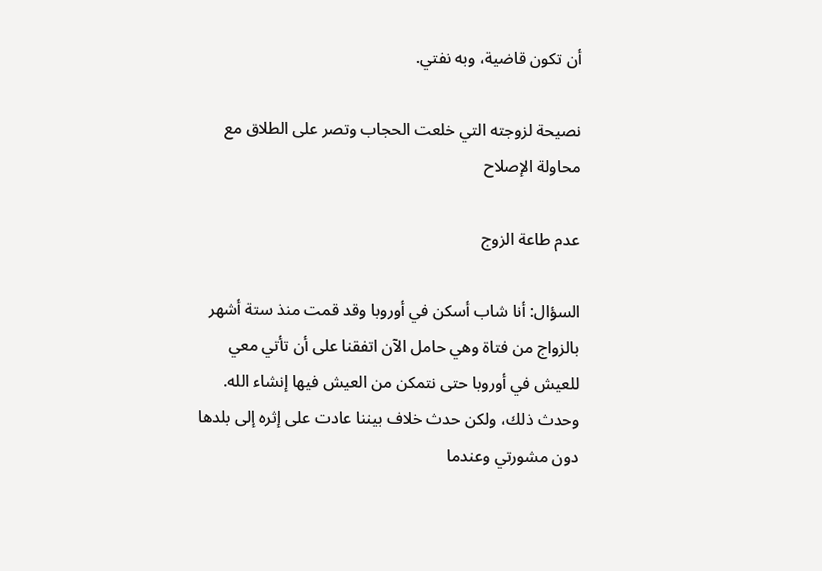أن تكون قاضية، وبه نفتي.

نصيحة لزوجته التي خلعت الحجاب وتصر على الطلاق مع محاولة الإصلاح

عدم طاعة الزوج

السؤال: أنا شاب أسكن في أوروبا وقد قمت منذ ستة أشهر بالزواج من فتاة وهي حامل الآن اتفقنا على أن تأتي معي للعيش في أوروبا حتى نتمكن من العيش فيها إنشاء الله. وحدث ذلك، ولكن حدث خلاف بيننا عادت على إثره إلى بلدها دون مشورتي وعندما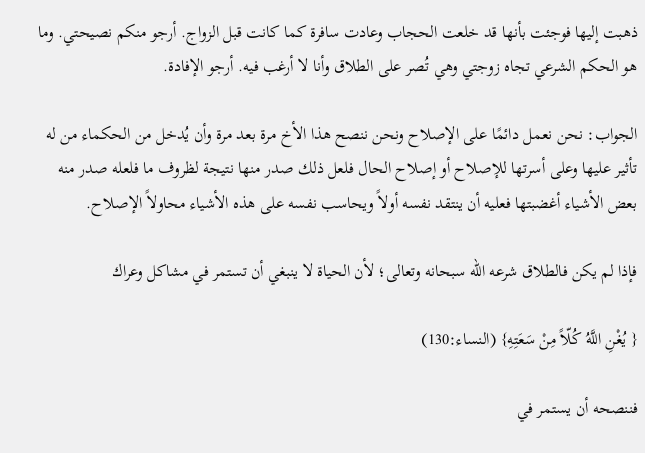ذهبت إليها فوجئت بأنها قد خلعت الحجاب وعادت سافرة كما كانت قبل الزواج. أرجو منكم نصيحتي. وما هو الحكم الشرعي تجاه زوجتي وهي تُصر على الطلاق وأنا لا أرغب فيه. أرجو الإفادة.

الجواب: نحن نعمل دائمًا على الإصلاح ونحن ننصح هذا الأخ مرة بعد مرة وأن يُدخل من الحكماء من له تأثير عليها وعلى أسرتها للإصلاح أو إصلاح الحال فلعل ذلك صدر منها نتيجة لظروف ما فلعله صدر منه بعض الأشياء أغضبتها فعليه أن ينتقد نفسه أولاً ويحاسب نفسه على هذه الأشياء محاولاً الإصلاح.

فإذا لم يكن فالطلاق شرعه الله سبحانه وتعالى؛ لأن الحياة لا ينبغي أن تستمر في مشاكل وعراك

{ يُغْنِ اللَّهُ كُلّاً مِنْ سَعَتِهِ} (النساء:130)

فننصحه أن يستمر في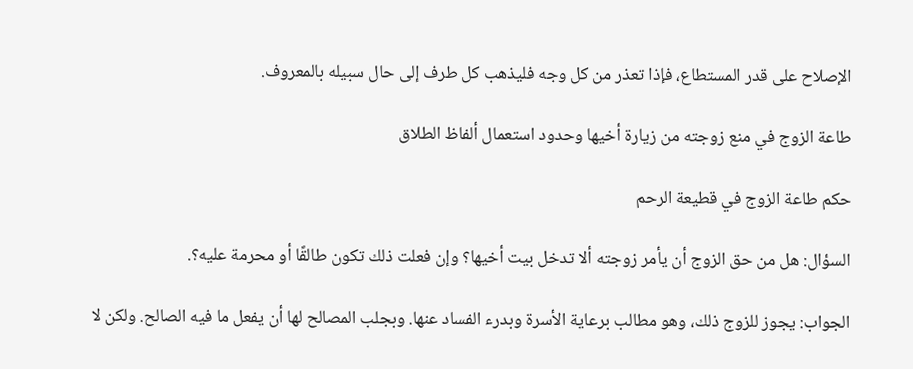الإصلاح على قدر المستطاع، فإذا تعذر من كل وجه فليذهب كل طرف إلى حال سبيله بالمعروف.

طاعة الزوج في منع زوجته من زيارة أخيها وحدود استعمال ألفاظ الطلاق

حكم طاعة الزوج في قطيعة الرحم

السؤال: هل من حق الزوج أن يأمر زوجته ألا تدخل بيت أخيها؟ وإن فعلت ذلك تكون طالقًا أو محرمة عليه؟.

الجواب: يجوز للزوج ذلك، وهو مطالب برعاية الأسرة وبدرء الفساد عنها. وبجلب المصالح لها أن يفعل ما فيه الصالح. ولكن لا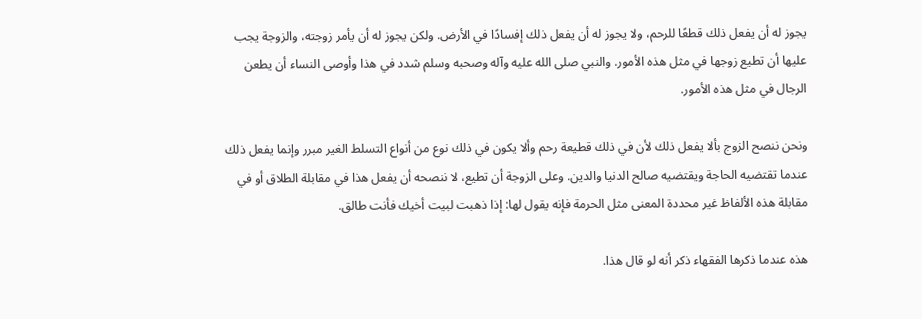يجوز له أن يفعل ذلك قطعًا للرحم، ولا يجوز له أن يفعل ذلك إفسادًا في الأرض. ولكن يجوز له أن يأمر زوجته، والزوجة يجب عليها أن تطيع زوجها في مثل هذه الأمور. والنبي صلى الله عليه وآله وصحبه وسلم شدد في هذا وأوصى النساء أن يطعن الرجال في مثل هذه الأمور.

ونحن ننصح الزوج بألا يفعل ذلك لأن في ذلك قطيعة رحم وألا يكون في ذلك نوع من أنواع التسلط الغير مبرر وإنما يفعل ذلك عندما تقتضيه الحاجة ويقتضيه صالح الدنيا والدين. وعلى الزوجة أن تطيع، لا ننصحه أن يفعل هذا في مقابلة الطلاق أو في مقابلة هذه الألفاظ غير محددة المعنى مثل الحرمة فإنه يقول لها: إذا ذهبت لبيت أخيك فأنت طالق.

هذه عندما ذكرها الفقهاء ذكر أنه لو قال هذا.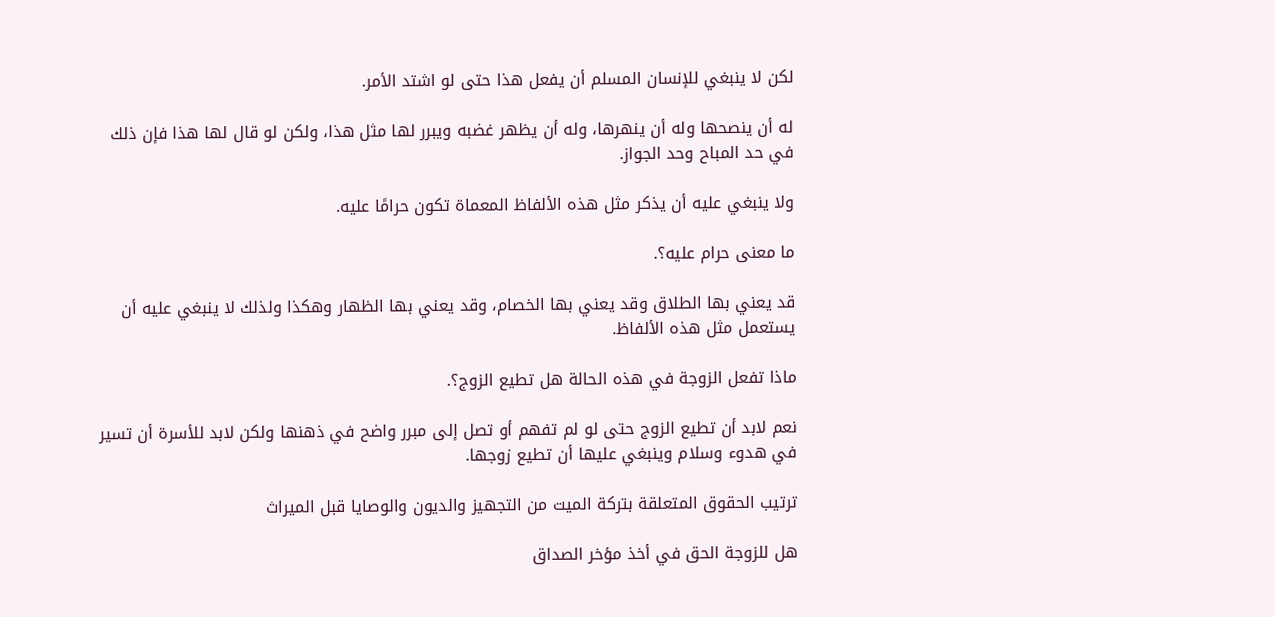لكن لا ينبغي للإنسان المسلم أن يفعل هذا حتى لو اشتد الأمر.

له أن ينصحها وله أن ينهرها، وله أن يظهر غضبه ويبرر لها مثل هذا، ولكن لو قال لها هذا فإن ذلك في حد المباح وحد الجواز.

ولا ينبغي عليه أن يذكر مثل هذه الألفاظ المعماة تكون حرامًا عليه.

ما معنى حرام عليه؟.

قد يعني بها الطلاق وقد يعني بها الخصام، وقد يعني بها الظهار وهكذا ولذلك لا ينبغي عليه أن يستعمل مثل هذه الألفاظ.

ماذا تفعل الزوجة في هذه الحالة هل تطيع الزوج؟.

نعم لابد أن تطيع الزوج حتى لو لم تفهم أو تصل إلى مبرر واضح في ذهنها ولكن لابد للأسرة أن تسير في هدوء وسلام وينبغي عليها أن تطيع زوجها.

ترتيب الحقوق المتعلقة بتركة الميت من التجهيز والديون والوصايا قبل الميراث

هل للزوجة الحق في أخذ مؤخر الصداق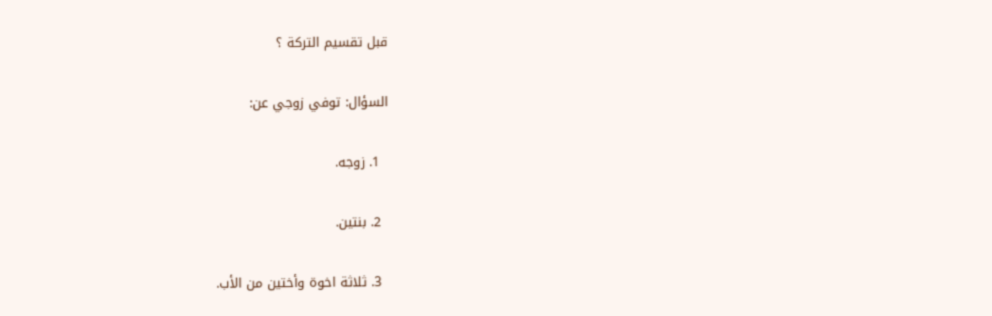قبل تقسيم التركة ؟

السؤال: توفي زوجي عن:

  1. زوجه.

  2. بنتين.

  3. ثلاثة اخوة وأختين من الأب.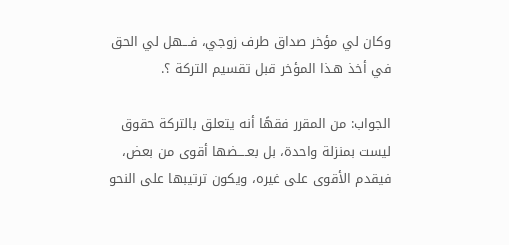وكان لي مؤخر صداق طرف زوجي، فـــهل لي الحق في أخذ هـذا المؤخر قبل تقسيم التركة ؟.

الجواب: من المقرر فقهًا أنه يتعلق بالتركة حقوق ليست بمنزلة واحدة، بل بعــــضها أقوى من بعض، فيقدم الأقوى على غيره، ويكون ترتيبها على النحو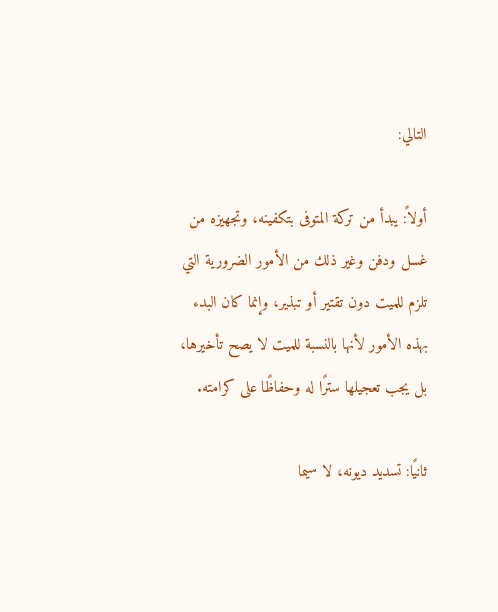التالي:

أولاً: يبدأ من تركة المتوفى بتكفينه، وتجهيزه من غسل ودفن وغير ذلك من الأمور الضرورية التي تلزم للميت دون تقتير أو تبذير، وإنما كان البدء بهذه الأمور لأنها بالنسبة للميت لا يصح تأخيرها، بل يجب تعجيلها سترًا له وحفاظًا على كرامته.

ثانيًا: تسديد ديونه، لا سيما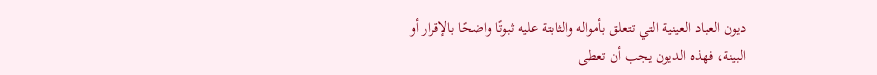ديون العباد العينية التي تتعلق بأمواله والثابتة عليه ثبوتًا واضحًا بالإقرار أو البينة، فهذه الديون يجب أن تعطى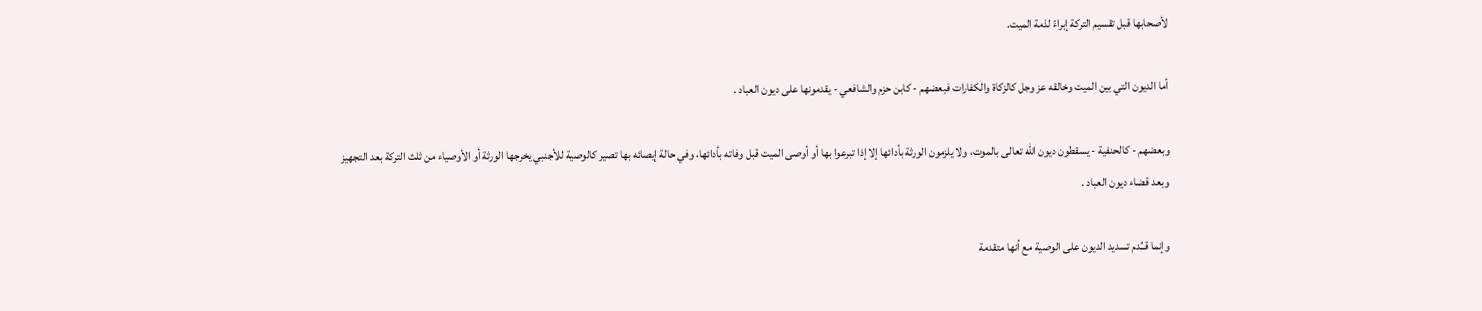لأصحابها قبل تقسيم التركة إبراءً لذمة الميت.

أما الديون التي بين الميت وخالقه عز وجل كالزكاة والكفارات فبعضهم - كابن حزم والشافعي - يقدمونها على ديون العباد .

وبعضهم - كالحنفية - يسقطون ديون الله تعالى بالموت، ولا يلزمون الورثة بأدائها إلا إذا تبرعوا بها أو أوصى الميت قبل وفاته بأدائها، وفي حالة إيصائه بها تصير كالوصية للأجنبي يخرجها الورثة أو الأوصياء من ثلث التركة بعد التجهيز وبعد قضاء ديون العباد .

وإنما قــُدم تسديد الديون على الوصية مع أنها متقدمة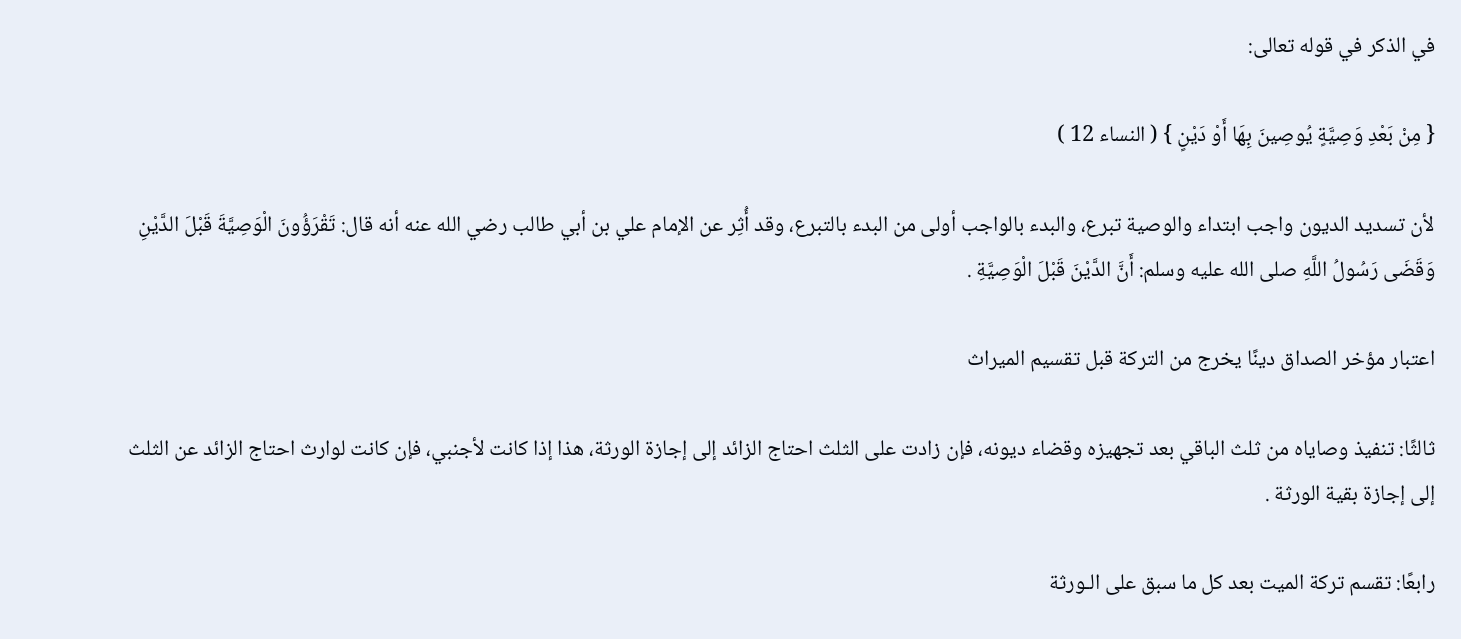في الذكر في قوله تعالى:

{ مِنْ بَعْدِ وَصِيَّةٍ يُوصِينَ بِهَا أَوْ دَيْنٍ } ( النساء 12 )

لأن تسديد الديون واجب ابتداء والوصية تبرع، والبدء بالواجب أولى من البدء بالتبرع، وقد أُثِر عن الإمام علي بن أبي طالب رضي الله عنه أنه قال: تَقْرَؤُونَ الْوَصِيَّةَ قَبْلَ الدَّيْنِ وَقَضَى رَسُولُ اللَّهِ صلى الله عليه وسلم: أَنَّ الدَّيْنَ قَبْلَ الْوَصِيَّةِ .

اعتبار مؤخر الصداق دينًا يخرج من التركة قبل تقسيم الميراث

ثالثًا: تنفيذ وصاياه من ثلث الباقي بعد تجهيزه وقضاء ديونه، فإن زادت على الثلث احتاج الزائد إلى إجازة الورثة، هذا إذا كانت لأجنبي، فإن كانت لوارث احتاج الزائد عن الثلث إلى إجازة بقية الورثة .

رابعًا: تقسم تركة الميت بعد كل ما سبق على الـورثة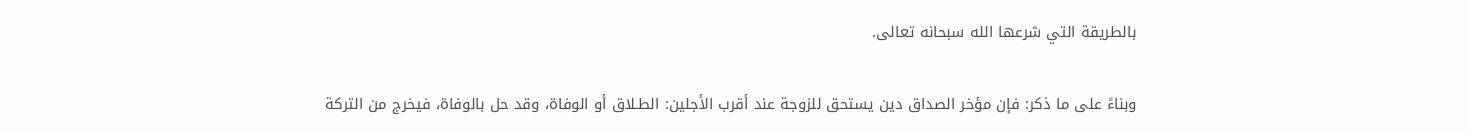بالطريقة التي شرعها الله سبحانه تعالى.

وبناءً على ما ذكر: فإن مؤخر الصداق دين يستحق للزوجة عند أقرب الأجلين: الطـلاق أو الوفاة، وقد حل بالوفاة، فيخرج من التركة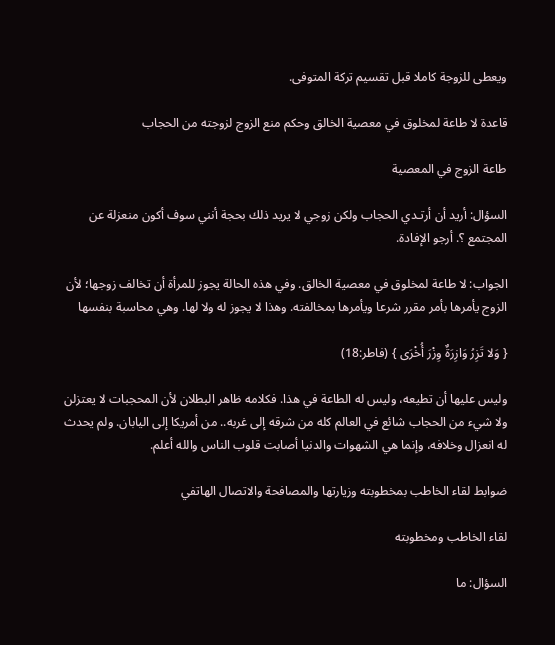ويعطى للزوجة كاملا قبل تقسيم تركة المتوفى.

قاعدة لا طاعة لمخلوق في معصية الخالق وحكم منع الزوج لزوجته من الحجاب

طاعة الزوج في المعصية

السؤال: أريد أن أرتـدي الحجاب ولكن زوجي لا يريد ذلك بحجة أنني سوف أكون منعزلة عن المجتمع ؟. أرجو الإفادة.

الجواب: لا طاعة لمخلوق في معصية الخالق. وفي هذه الحالة يجوز للمرأة أن تخالف زوجها؛ لأن الزوج يأمرها بأمر مقرر شرعا ويأمرها بمخالفته. وهذا لا يجوز له ولا لها. وهي محاسبة بنفسها

{ وَلا تَزِرُ وَازِرَةٌ وِزْرَ أُخْرَى } (فاطر:18)

وليس عليها أن تطيعه، وليس له الطاعة في هذا. فكلامه ظاهر البطلان لأن المحجبات لا يعتزلن ولا شيء من الحجاب شائع في العالم كله من شرقه إلى غربه.. من أمريكا إلى اليابان. ولم يحدث له انعزال وخلافه، وإنما هي الشهوات والدنيا أصابت قلوب الناس والله أعلم.

ضوابط لقاء الخاطب بمخطوبته وزيارتها والمصافحة والاتصال الهاتفي

لقاء الخاطب ومخطوبته

السؤال: ما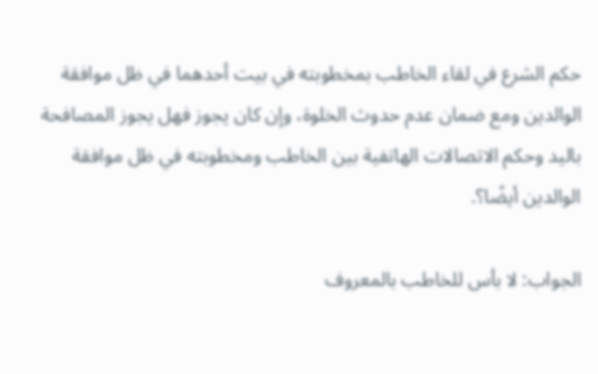حكم الشرع في لقاء الخاطب بمخطوبته في بيت أحدهما في ظل موافقة الوالدين ومع ضمان عدم حدوث الخلوة، وإن كان يجوز فهل يجوز المصافحة باليد وحكم الاتصالات الهاتفية بين الخاطب ومخطوبته في ظل موافقة الوالدين أيضًا؟.

الجواب: لا بأس للخاطب بالمعروف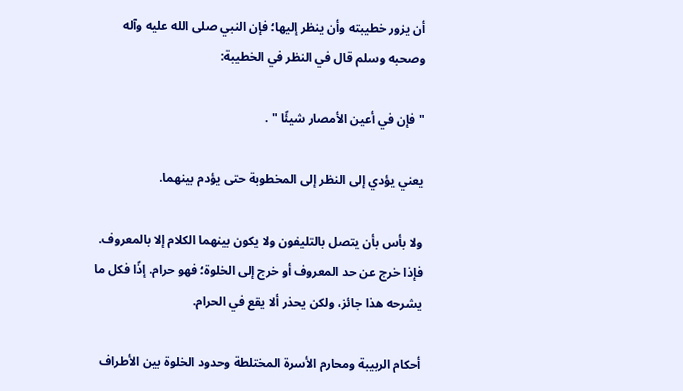أن يزور خطيبته وأن ينظر إليها؛ فإن النبي صلى الله عليه وآله وصحبه وسلم قال في النظر في الخطيبة:

" فإن في أعين الأمصار شيئًا " .

يعني يؤدي إلى النظر إلى المخطوبة حتى يؤدم بينهما.

ولا بأس بأن يتصل بالتليفون ولا يكون بينهما الكلام إلا بالمعروف. فإذا خرج عن حد المعروف أو خرج إلى الخلوة؛ فهو حرام. إذًا فكل ما يشرحه هذا جائز، ولكن يحذر ألا يقع في الحرام.

أحكام الربيبة ومحارم الأسرة المختلطة وحدود الخلوة بين الأطراف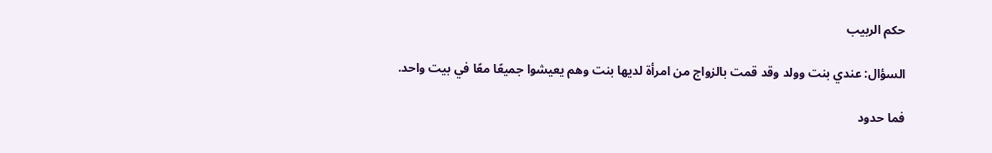حكم الربيب

السؤال: عندي بنت وولد وقد قمت بالزواج من امرأة لديها بنت وهم يعيشوا جميعًا معًا في بيت واحد.

فما حدود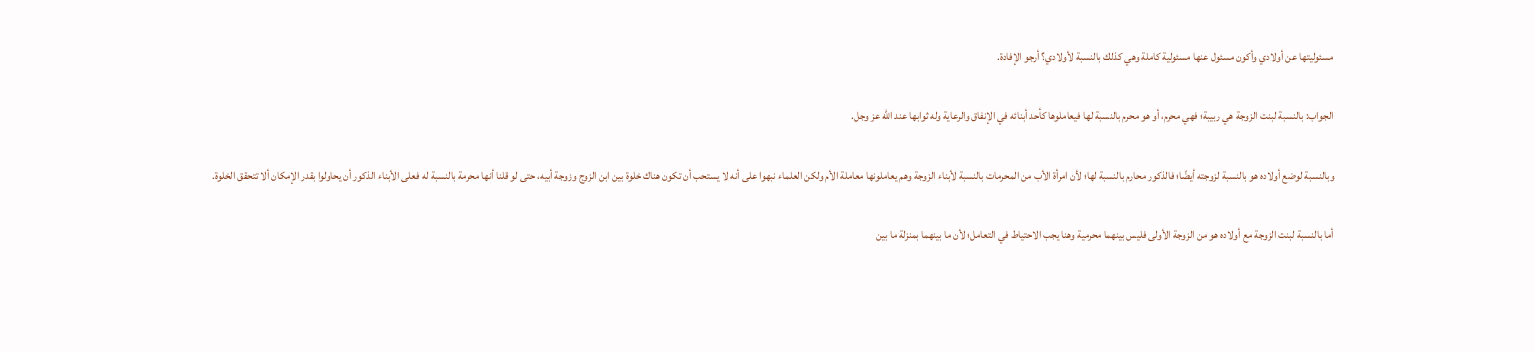مسئوليتها عن أولادي وأكون مسئول عنها مسئولية كاملة وهي كذلك بالنسبة لأولادي؟ أرجو الإفادة.

الجواب: بالنسبة لبنت الزوجة هي ربيبة؛ فهي محرم، أو هو محرم بالنسبة لها فيعاملوها كأحد أبنائه في الإنفاق والرعاية وله ثوابها عند الله عز وجل.

وبالنسبة لوضع أولاده هو بالنسبة لزوجته أيضًا؛ فالذكور محارم بالنسبة لها؛ لأن امرأة الأب من المحرمات بالنسبة لأبناء الزوجة وهم يعاملونها معاملة الأم ولكن العلماء نبهوا على أنه لا يستحب أن تكون هناك خلوة بين ابن الزوج وزوجة أبيه، حتى لو قلنا أنها محرمة بالنسبة له فعلى الأبناء الذكور أن يحاولوا بقدر الإمكان ألا تتحقق الخلوة.

أما بالنسبة لبنت الزوجة مع أولاده هو من الزوجة الأولى فليس بينهما محرمية وهنا يجب الاحتياط في التعامل؛ لأن ما بينهما بمنزلة ما بين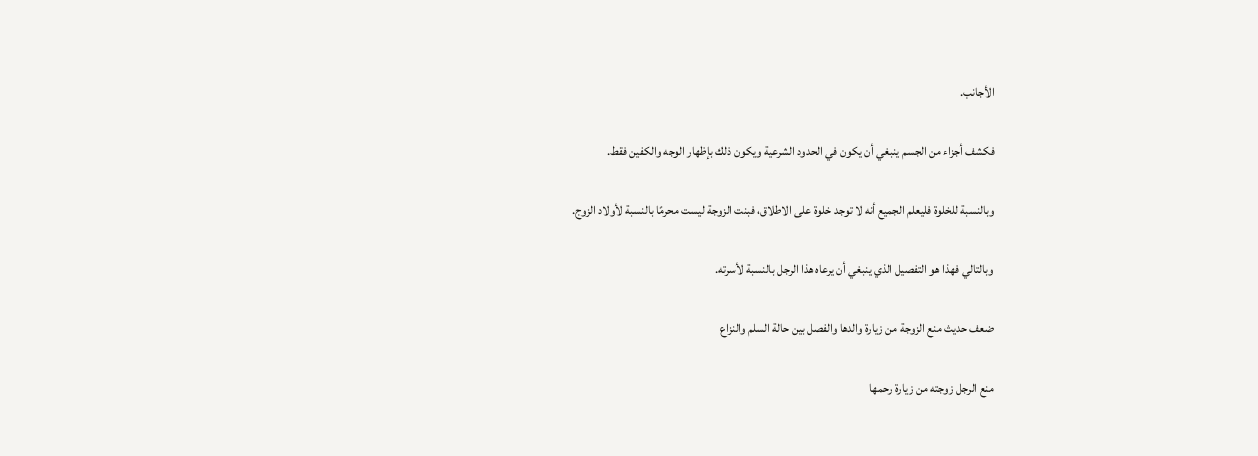الأجانب.

فكشف أجزاء من الجسم ينبغي أن يكون في الحدود الشرعية ويكون ذلك بإظهار الوجه والكفين فقط.

وبالنسبة للخلوة فليعلم الجميع أنه لا توجد خلوة على الاطلاق، فبنت الزوجة ليست محرمًا بالنسبة لأولاد الزوج.

وبالتالي فهذا هو التفصيل الذي ينبغي أن يرعاه هذا الرجل بالنسبة لأسرته.

ضعف حديث منع الزوجة من زيارة والدها والفصل بين حالة السلم والنزاع

منع الرجل زوجته من زيارة رحمها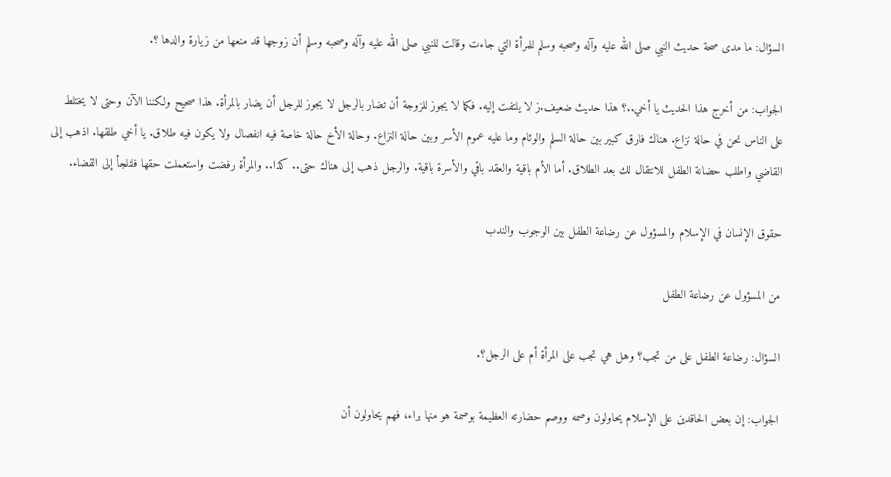السؤال: ما مدى صحة حديث النبي صلى الله عليه وآله وصحبه وسلم للمرأة التي جاءت وقالت للنبي صلى الله عليه وآله وصحبه وسلم أن زوجها قد منعها من زيارة والدها ؟.

الجواب: من أخرج هذا الحديث يا أخي..؟ هذا حديث ضعيف.ز لا يلتفت إليه. فكما لا يجوز للزوجة أن تضار بالرجل لا يجوز للرجل أن يضار بالمرأة. هذا صحيح ولكننا الآن وحتى لا يختلط على الناس نحن في حالة نزاع. هناك فارق كبير بين حالة السلم والوئام وما عليه عموم الأسر وبين حالة النزاع. وحالة الأخ حالة خاصة فيه انفصال ولا يكون فيه طلاق. يا أخي طلقها. اذهب إلى القاضي واطلب حضانة الطفل للانتقال لك بعد الطلاق. أما الأم باقية والعقد باقي والأسرة باقية. والرجل ذهب إلى هناك حتى.. كذا.. والمرأة رفضت واستعملت حقها فلنلجأ إلى القضاء.

حقوق الإنسان في الإسلام والمسؤول عن رضاعة الطفل بين الوجوب والندب

من المسؤول عن رضاعة الطفل

السؤال: رضاعة الطفل على من تجب؟ وهل هي تجب على المرأة أم على الرجل؟.

الجواب: إن بعض الحاقدين على الإسلام يحاولون وصمه ووصم حضارته العظيمة بوصمة هو منها براء، فهم يحاولون أن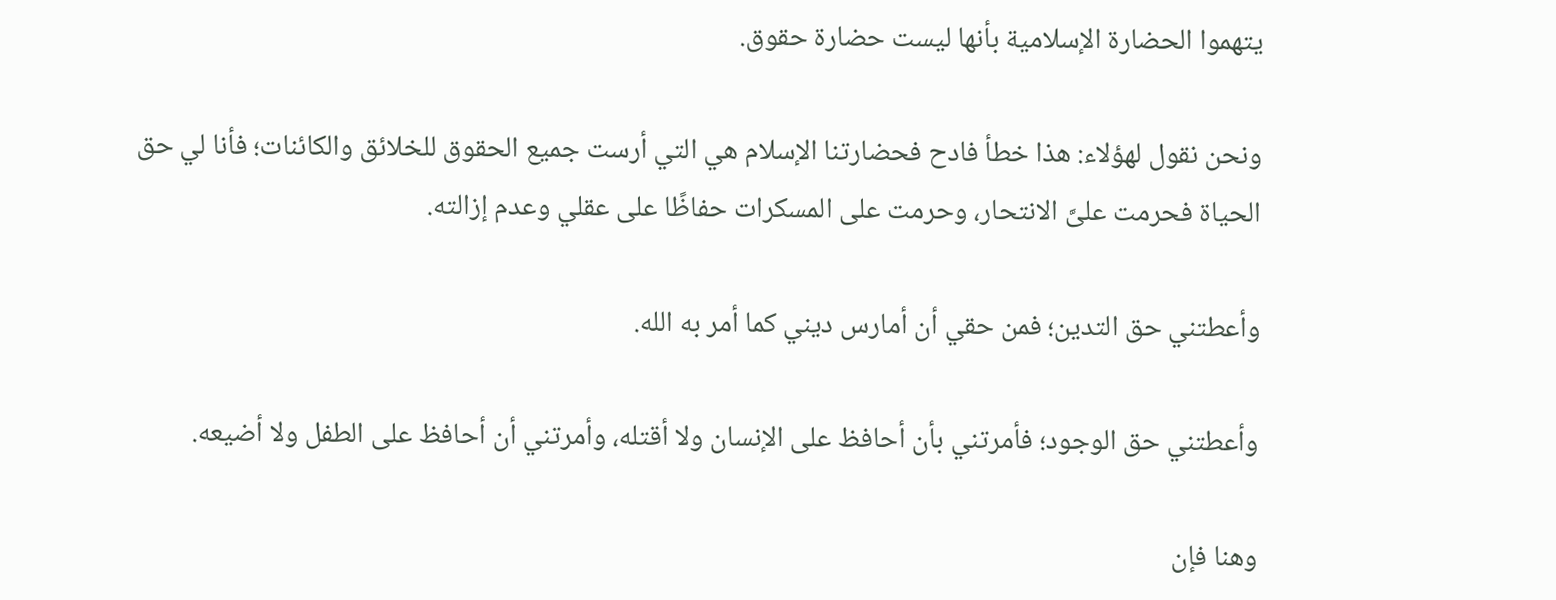يتهموا الحضارة الإسلامية بأنها ليست حضارة حقوق.

ونحن نقول لهؤلاء: هذا خطأ فادح فحضارتنا الإسلام هي التي أرست جميع الحقوق للخلائق والكائنات؛ فأنا لي حق الحياة فحرمت علىَّ الانتحار، وحرمت على المسكرات حفاظًا على عقلي وعدم إزالته.

وأعطتني حق التدين؛ فمن حقي أن أمارس ديني كما أمر به الله.

وأعطتني حق الوجود؛ فأمرتني بأن أحافظ على الإنسان ولا أقتله، وأمرتني أن أحافظ على الطفل ولا أضيعه.

وهنا فإن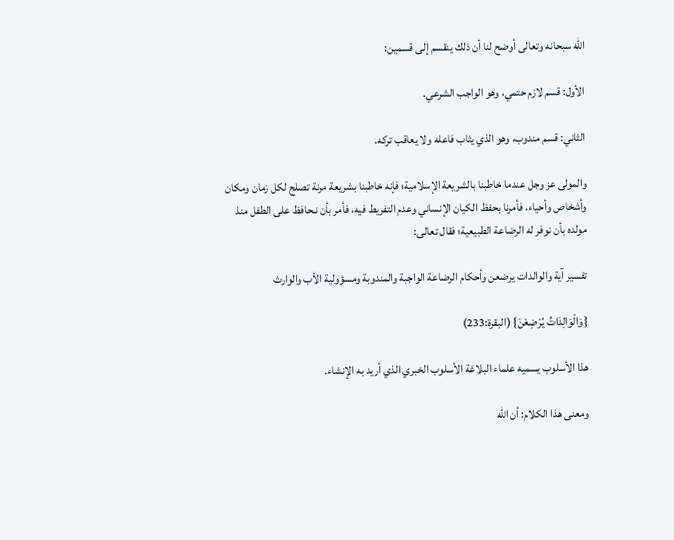الله سبحانه وتعالى أوضح لنا أن ذلك ينقسم إلى قسمين:

الأول: قسم لازم حتمي، وهو الواجب الشرعي.

الثاني: قسم مندوب، وهو الذي يثاب فاعله ولا يعاقب تركه.

والمولى عز وجل عندما خاطبنا بالشريعة الإسلامية؛ فإنه خاطبنا بشريعة مرنة تصلح لكل زمان ومكان وأشخاص وأحياء، فأمرنا بحفظ الكيان الإنساني وعدم التفريط فيه، فأمر بأن نـحافظ على الطفل منذ مولده بأن نوفر له الرضاعة الطبيعية؛ فقال تعالى:

تفسير آية والوالدات يرضعن وأحكام الرضاعة الواجبة والمندوبة ومسؤولية الأب والوارث

{وَالْوَالِدَاتُ يُرْضِعْنَ} (البقرة:233)

هذا الأسلوب يسميه علماء البلاغة الأسلوب الخبري الذي أريد به الإنشاء.

ومعنى هذا الكلام: أن الله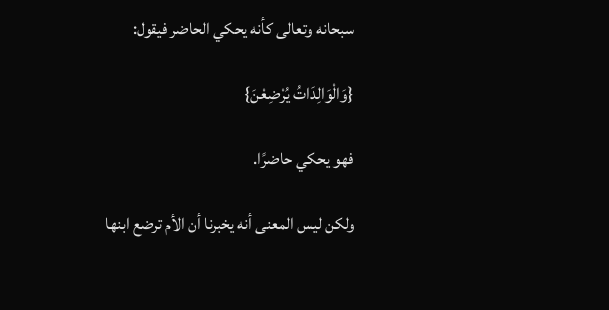سبحانه وتعالى كأنه يحكي الحاضر فيقول:

{وَالْوَالِدَاتُ يُرْضِعْنَ}

فهو يحكي حاضرًا.

ولكن ليس المعنى أنه يخبرنا أن الأم ترضع ابنها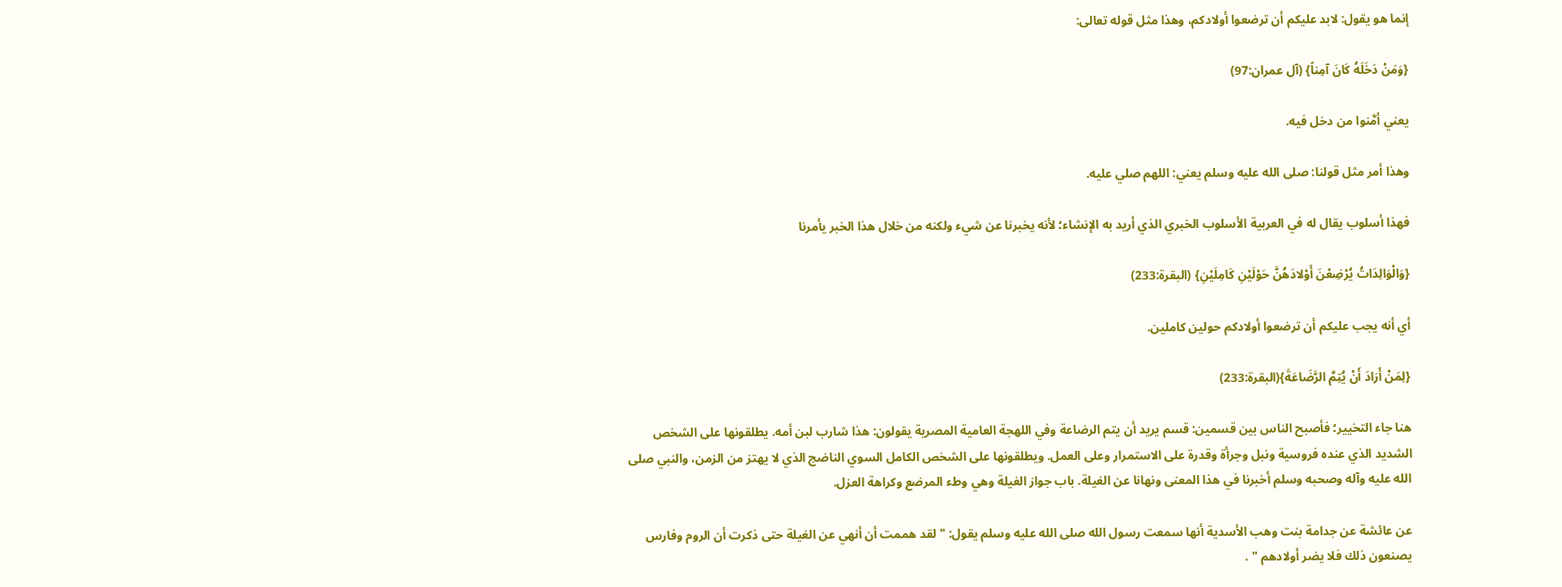إنما هو يقول: لابد عليكم أن ترضعوا أولادكم، وهذا مثل قوله تعالى:

{وَمَنْ دَخَلَهُ كَانَ آمِناً} (آل عمران:97)

يعني أمَّنوا من دخل فيه.

وهذا أمر مثل قولنا: صلى الله عليه وسلم يعني: اللهم صلي عليه.

فهذا أسلوب يقال له في العربية الأسلوب الخبري الذي أريد به الإنشاء؛ لأنه يخبرنا عن شيء ولكنه من خلال هذا الخبر يأمرنا

{وَالْوَالِدَاتُ يُرْضِعْنَ أَوْلادَهُنَّ حَوْلَيْنِ كَامِلَيْنِ} (البقرة:233)

أي أنه يجب عليكم أن ترضعوا أولادكم حولين كاملين.

{لِمَنْ أَرَادَ أَنْ يُتِمَّ الرَّضَاعَةَ}(البقرة:233)

هنا جاء التخيير؛ فأصبح الناس بين قسمين: قسم يريد أن يتم الرضاعة وفي اللهجة العامية المصرية يقولون: هذا شارب لبن أمه. يطلقونها على الشخص الشديد الذي عنده فروسية ونبل وجرأة وقدرة على الاستمرار وعلى العمل. ويطلقونها على الشخص الكامل السوي الناضج الذي لا يهتز من الزمن، والنبي صلى الله عليه وآله وصحبه وسلم أخبرنا في هذا المعنى ونهانا عن الغيلة. باب جواز الغيلة وهي وطء المرضع وكراهة العزل.

عن عائشة عن جدامة بنت وهب الأسدية أنها سمعت رسول الله صلى الله عليه وسلم يقول: " لقد هممت أن أنهي عن الغيلة حتى ذكرت أن الروم وفارس يصنعون ذلك فلا يضر أولادهم " .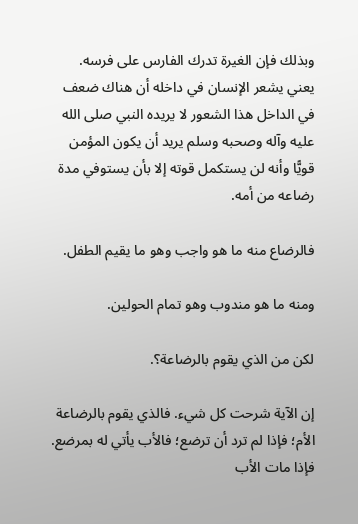وبذلك فإن الغيرة تدرك الفارس على فرسه. يعني يشعر الإنسان في داخله أن هناك ضعف في الداخل هذا الشعور لا يريده النبي صلى الله عليه وآله وصحبه وسلم يريد أن يكون المؤمن قويًّا وأنه لن يستكمل قوته إلا بأن يستوفي مدة رضاعه من أمه.

فالرضاع منه ما هو واجب وهو ما يقيم الطفل.

ومنه ما هو مندوب وهو تمام الحولين.

لكن من الذي يقوم بالرضاعة؟.

إن الآية شرحت كل شيء. فالذي يقوم بالرضاعة الأم؛ فإذا لم ترد أن ترضع؛ فالأب يأتي له بمرضع. فإذا مات الأب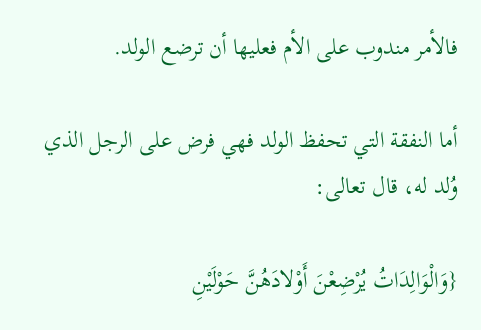فالأمر مندوب على الأم فعليها أن ترضع الولد.

أما النفقة التي تحفظ الولد فهي فرض على الرجل الذي وُلد له، قال تعالى:

{وَالْوَالِدَاتُ يُرْضِعْنَ أَوْلادَهُنَّ حَوْلَيْنِ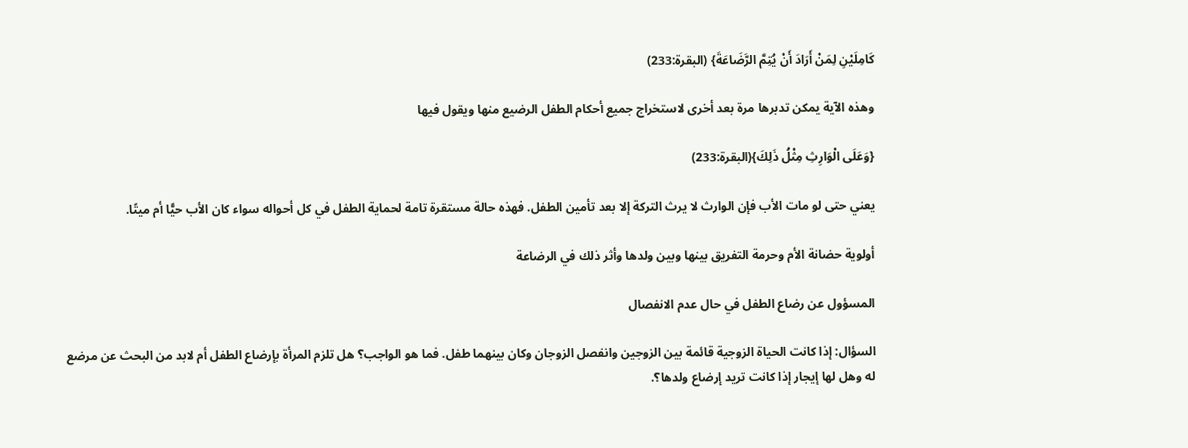كَامِلَيْنِ لِمَنْ أَرَادَ أَنْ يُتِمَّ الرَّضَاعَةَ} (البقرة:233)

وهذه الآية يمكن تدبرها مرة بعد أخرى لاستخراج جميع أحكام الطفل الرضيع منها ويقول فيها

{وَعَلَى الْوَارِثِ مِثْلُ ذَلِكَ}(البقرة:233)

يعني حتى لو مات الأب فإن الوارث لا يرث التركة إلا بعد تأمين الطفل. فهذه حالة مستقرة تامة لحماية الطفل في كل أحواله سواء كان الأب حيًّا أم ميتًا.

أولوية حضانة الأم وحرمة التفريق بينها وبين ولدها وأثر ذلك في الرضاعة

المسؤول عن رضاع الطفل في حال عدم الانفصال

السؤال: إذا كانت الحياة الزوجية قائمة بين الزوجين وانفصل الزوجان وكان بينهما طفل. فما هو الواجب؟ هل تلزم المرأة بإرضاع الطفل أم لابد من البحث عن مرضع له وهل لها إيجار إذا كانت تريد إرضاع ولدها؟.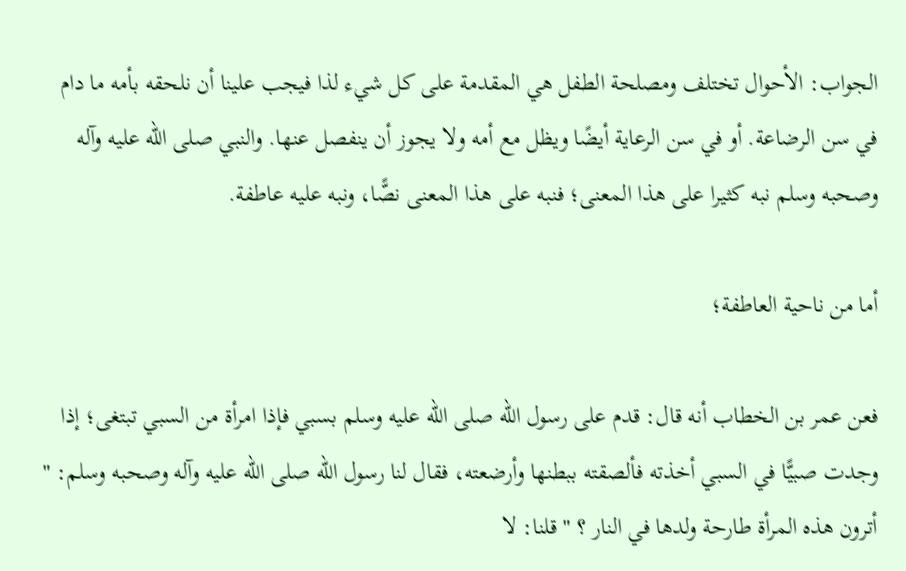الجواب: الأحوال تختلف ومصلحة الطفل هي المقدمة على كل شيء لذا فيجب علينا أن نلحقه بأمه ما دام في سن الرضاعة. أو في سن الرعاية أيضًا ويظل مع أمه ولا يجوز أن ينفصل عنها. والنبي صلى الله عليه وآله وصحبه وسلم نبه كثيرا على هذا المعنى؛ فنبه على هذا المعنى نصًّا، ونبه عليه عاطفة.

أما من ناحية العاطفة؛

فعن عمر بن الخطاب أنه قال: قدم على رسول الله صلى الله عليه وسلم بسبي فإذا امرأة من السبي تبتغى؛ إذا وجدت صبيًّا في السبي أخذته فألصقته ببطنها وأرضعته، فقال لنا رسول الله صلى الله عليه وآله وصحبه وسلم: " أترون هذه المرأة طارحة ولدها في النار ؟ " قلنا: لا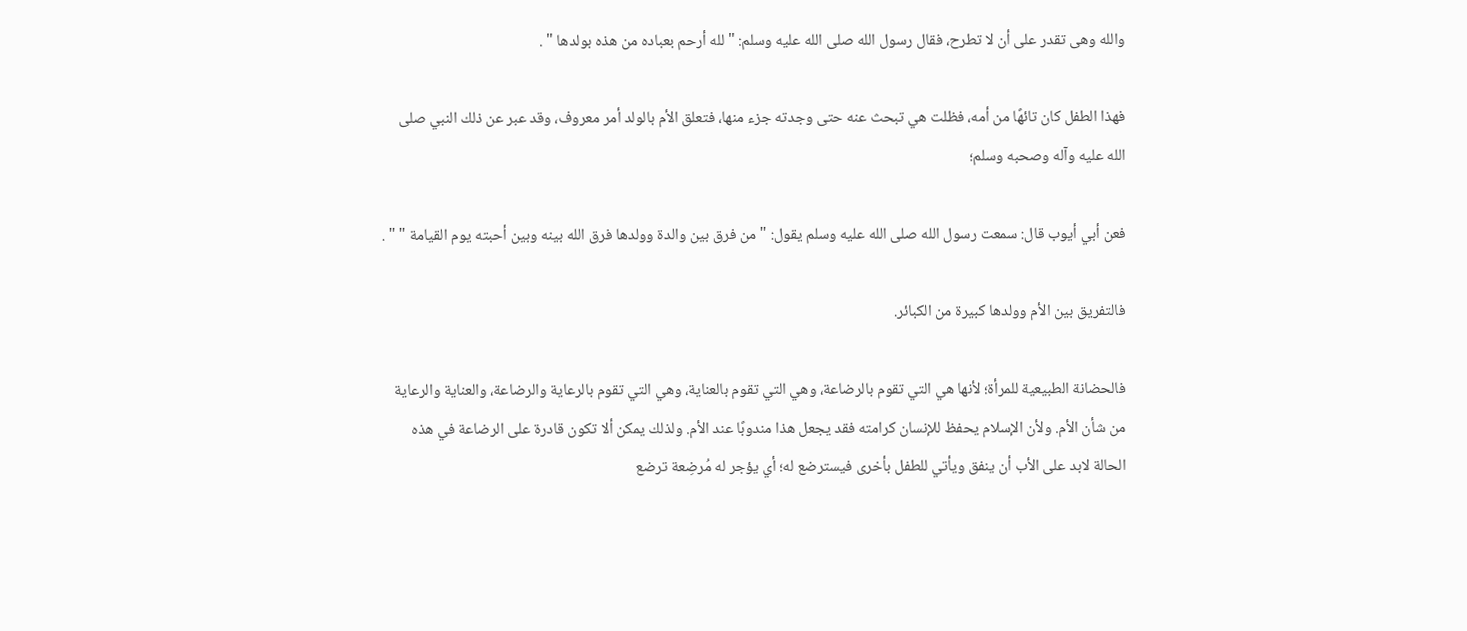والله وهى تقدر على أن لا تطرح، فقال رسول الله صلى الله عليه وسلم: " لله أرحم بعباده من هذه بولدها " .

فهذا الطفل كان تائهًا من أمه، فظلت هي تبحث عنه حتى وجدته جزء منها، فتعلق الأم بالولد أمر معروف، وقد عبر عن ذلك النبي صلى الله عليه وآله وصحبه وسلم؛

فعن أبي أيوب قال: سمعت رسول الله صلى الله عليه وسلم يقول: " من فرق بين والدة وولدها فرق الله بينه وبين أحبته يوم القيامة " " .

فالتفريق بين الأم وولدها كبيرة من الكبائر.

فالحضانة الطبيعية للمرأة؛ لأنها هي التي تقوم بالرضاعة، وهي التي تقوم بالعناية، وهي التي تقوم بالرعاية والرضاعة، والعناية والرعاية من شأن الأم. ولأن الإسلام يحفظ للإنسان كرامته فقد يجعل هذا مندوبًا عند الأم. ولذلك يمكن ألا تكون قادرة على الرضاعة في هذه الحالة لابد على الأب أن ينفق ويأتي للطفل بأخرى فيسترضع له؛ أي يؤجر له مُرضِعة ترضع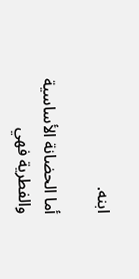ابنه.

أما الحضانة الأساسية والفطرية فهي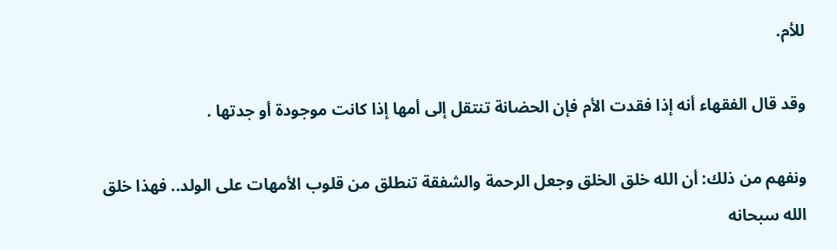للأم.

وقد قال الفقهاء أنه إذا فقدت الأم فإن الحضانة تنتقل إلى أمها إذا كانت موجودة أو جدتها .

ونفهم من ذلك: أن الله خلق الخلق وجعل الرحمة والشفقة تنطلق من قلوب الأمهات على الولد.. فهذا خلق الله سبحانه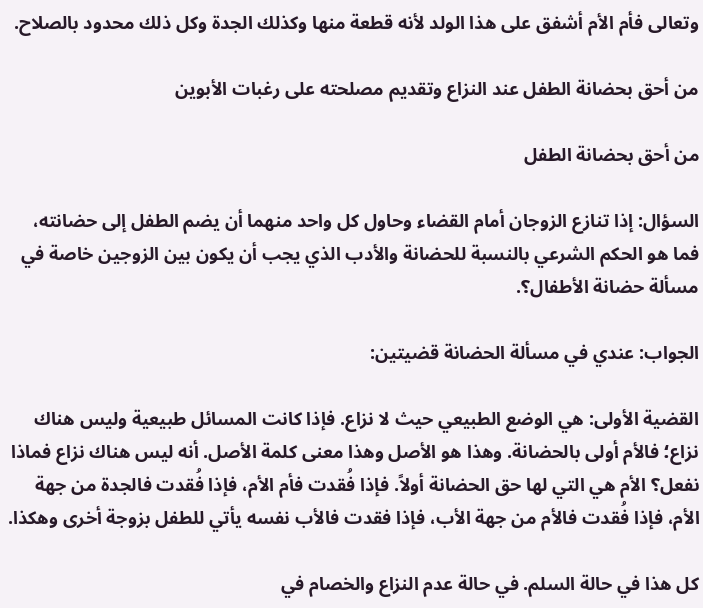وتعالى فأم الأم أشفق على هذا الولد لأنه قطعة منها وكذلك الجدة وكل ذلك محدود بالصلاح.

من أحق بحضانة الطفل عند النزاع وتقديم مصلحته على رغبات الأبوين

من أحق بحضانة الطفل

السؤال: إذا تنازع الزوجان أمام القضاء وحاول كل واحد منهما أن يضم الطفل إلى حضانته، فما هو الحكم الشرعي بالنسبة للحضانة والأدب الذي يجب أن يكون بين الزوجين خاصة في مسألة حضانة الأطفال؟.

الجواب: عندي في مسألة الحضانة قضيتين:

القضية الأولى: هي الوضع الطبيعي حيث لا نزاع. فإذا كانت المسائل طبيعية وليس هناك نزاع؛ فالأم أولى بالحضانة. وهذا هو الأصل وهذا معنى كلمة الأصل. أنه ليس هناك نزاع فماذا نفعل؟ الأم هي التي لها حق الحضانة أولاً. فإذا فُقدت فأم الأم، فإذا فُقدت فالجدة من جهة الأم، فإذا فُقدت فالأم من جهة الأب، فإذا فقدت فالأب نفسه يأتي للطفل بزوجة أخرى وهكذا.

كل هذا في حالة السلم. في حالة عدم النزاع والخصام في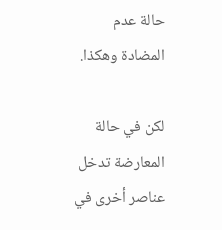حالة عدم المضادة وهكذا.

لكن في حالة المعارضة تدخل عناصر أخرى في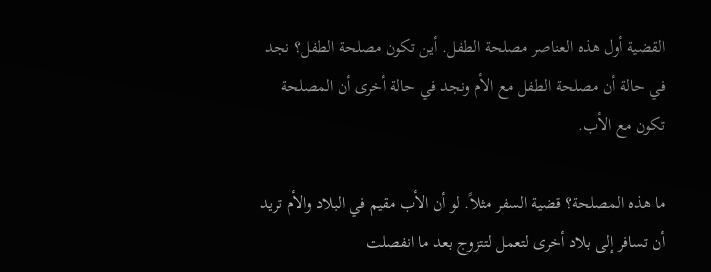القضية أول هذه العناصر مصلحة الطفل. أين تكون مصلحة الطفل؟ نجد في حالة أن مصلحة الطفل مع الأم ونجد في حالة أخرى أن المصلحة تكون مع الأب.

ما هذه المصلحة؟ قضية السفر مثلاً. لو أن الأب مقيم في البلاد والأم تريد أن تسافر إلى بلاد أخرى لتعمل لتتزوج بعد ما انفصلت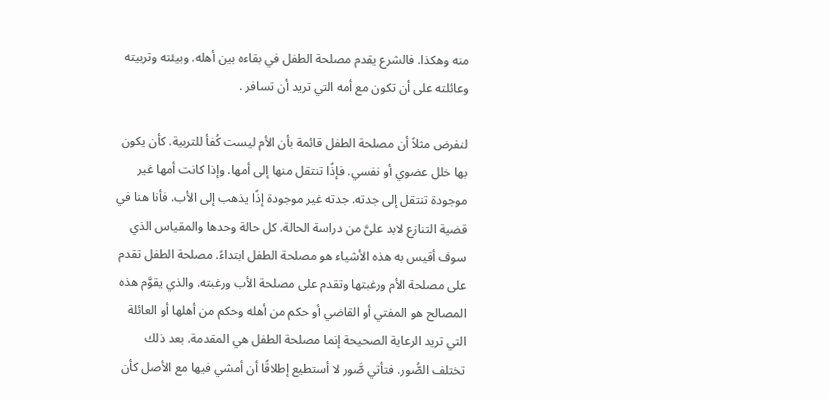منه وهكذا. فالشرع يقدم مصلحة الطفل في بقاءه بين أهله. وبيئته وتربيته وعائلته على أن تكون مع أمه التي تريد أن تسافر .

لنفرض مثلاً أن مصلحة الطفل قائمة بأن الأم ليست كُفأ للتربية. كأن يكون بها خلل عضوي أو نفسي. فإذًا تنتقل منها إلى أمها. وإذا كانت أمها غير موجودة تنتقل إلى جدته. جدته غير موجودة إذًا يذهب إلى الأب. فأنا هنا في قضية التنازع لابد علىَّ من دراسة الحالة. كل حالة وحدها والمقياس الذي سوف أقيس به هذه الأشياء هو مصلحة الطفل ابتداءً. مصلحة الطفل تقدم على مصلحة الأم ورغبتها وتقدم على مصلحة الأب ورغبته. والذي يقوَّم هذه المصالح هو المفتي أو القاضي أو حكم من أهله وحكم من أهلها أو العائلة التي تريد الرعاية الصحيحة إنما مصلحة الطفل هي المقدمة. بعد ذلك تختلف الصُّور. فتأتي صَّور لا أستطيع إطلاقًا أن أمشي فيها مع الأصل كأن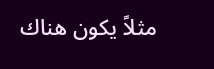مثلاً يكون هناك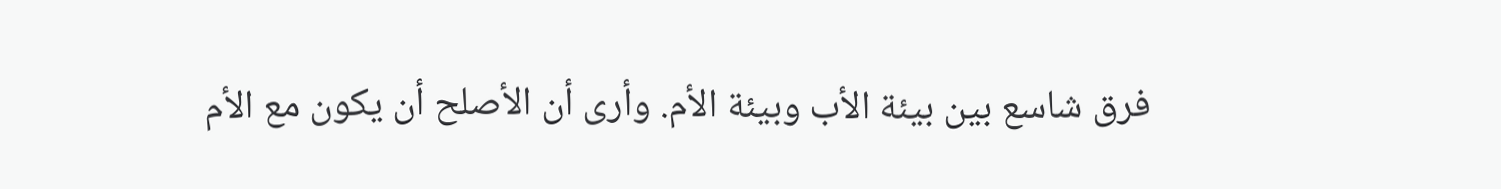فرق شاسع بين بيئة الأب وبيئة الأم. وأرى أن الأصلح أن يكون مع الأم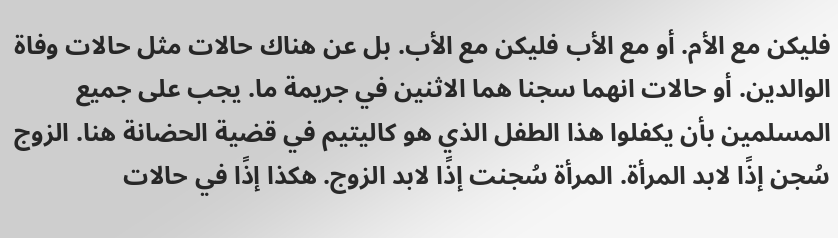فليكن مع الأم. أو مع الأب فليكن مع الأب. بل عن هناك حالات مثل حالات وفاة الوالدين. أو حالات انهما سجنا هما الاثنين في جريمة ما. يجب على جميع المسلمين بأن يكفلوا هذا الطفل الذي هو كاليتيم في قضية الحضانة هنا. الزوج سُجن إذًا لابد المرأة. المرأة سُجنت إذًا لابد الزوج. هكذا إذًا في حالات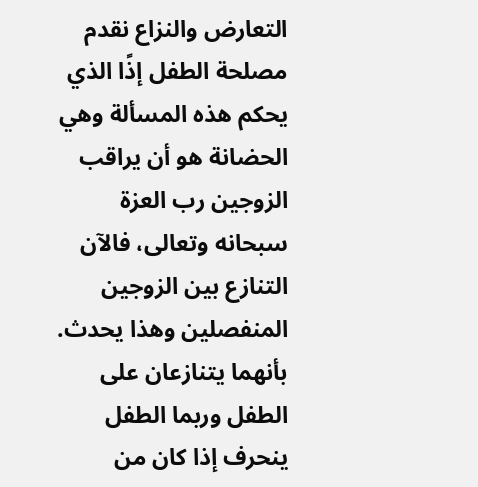التعارض والنزاع نقدم مصلحة الطفل إذًا الذي يحكم هذه المسألة وهي الحضانة هو أن يراقب الزوجين رب العزة سبحانه وتعالى، فالآن التنازع بين الزوجين المنفصلين وهذا يحدث. بأنهما يتنازعان على الطفل وربما الطفل ينحرف إذا كان من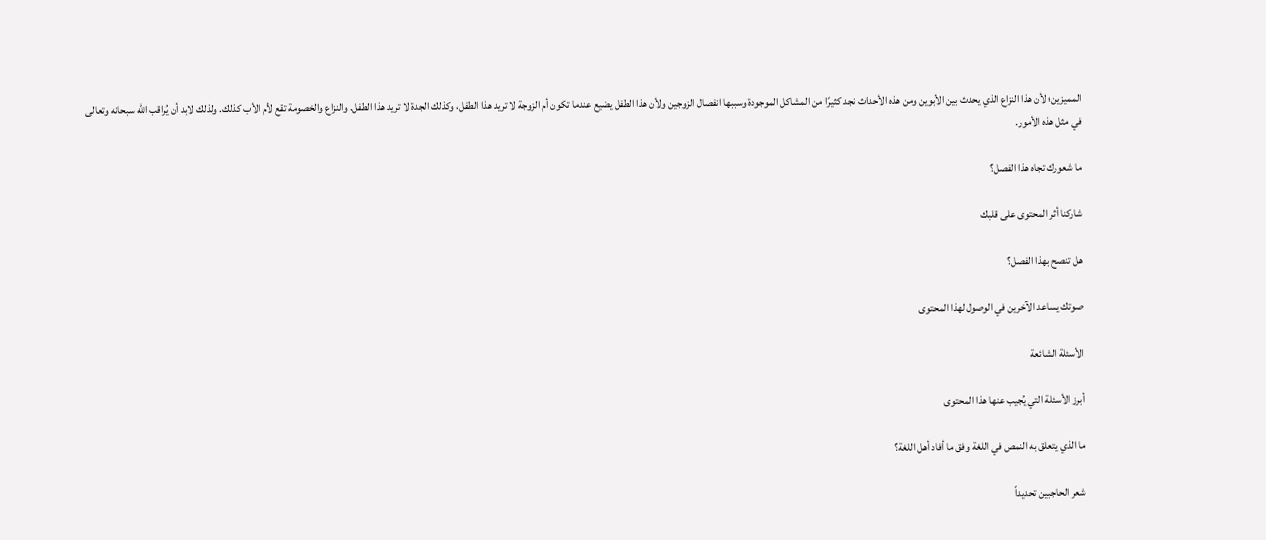المميزين؛ لأن هذا النزاع الذي يحدث بين الأبوين ومن هذه الأحداث نجد كثيرًا من المشاكل الموجودة وسببها انفصال الزوجين ولأن هذا الطفل يضيع عندما تكون أم الزوجة لا تريد هذا الطفل، وكذلك الجدة لا تريد هذا الطفل. والنزاع والخصومة تقع لأم الأب كذلك. ولذلك لابد أن يُراقب الله سبحانه وتعالى في مثل هذه الأمور.

ما شعورك تجاه هذا الفصل؟

شاركنا أثر المحتوى على قلبك

هل تنصح بهذا الفصل؟

صوتك يساعد الآخرين في الوصول لهذا المحتوى

الأسئلة الشائعة

أبرز الأسئلة التي يُجيب عنها هذا المحتوى

ما الذي يتعلق به النمص في اللغة وفق ما أفاد أهل اللغة؟

شعر الحاجبين تحديداً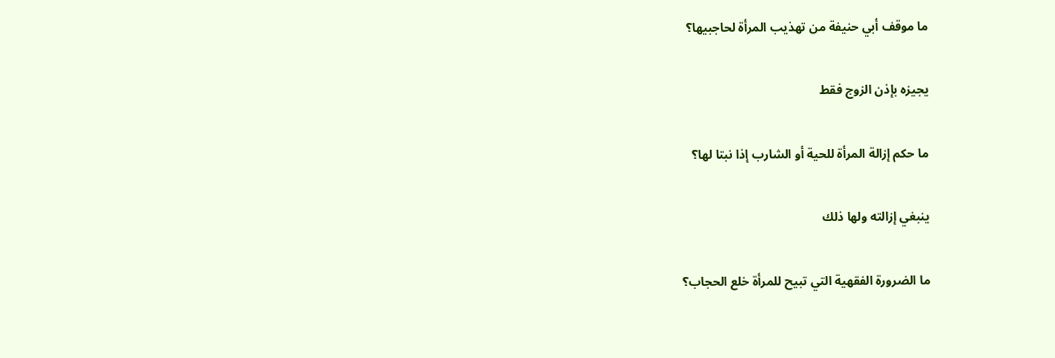ما موقف أبي حنيفة من تهذيب المرأة لحاجبيها؟

يجيزه بإذن الزوج فقط

ما حكم إزالة المرأة للحية أو الشارب إذا نبتا لها؟

ينبغي إزالته ولها ذلك

ما الضرورة الفقهية التي تبيح للمرأة خلع الحجاب؟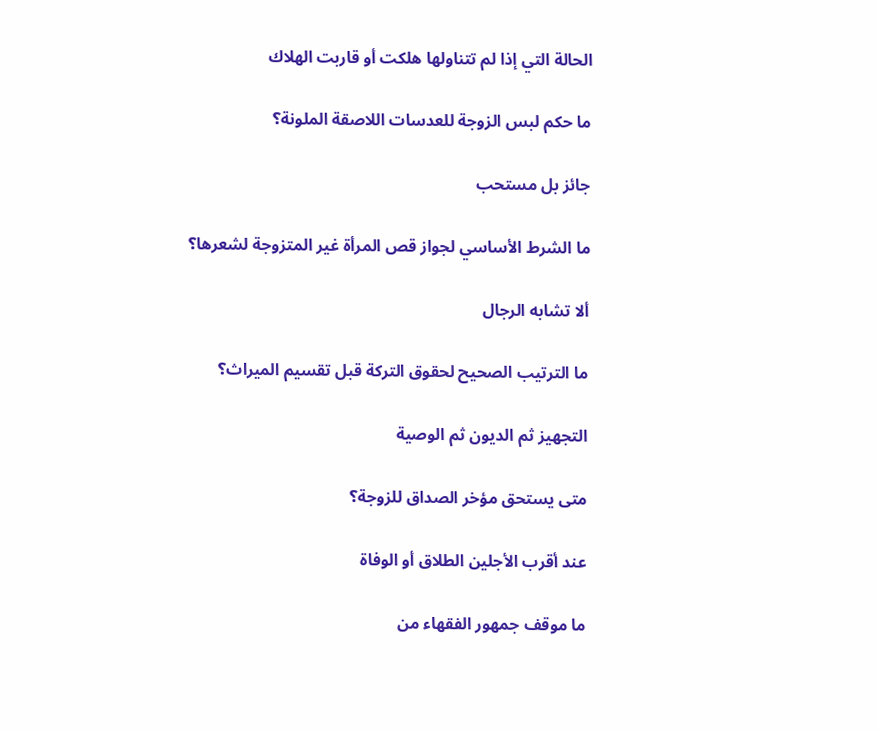الحالة التي إذا لم تتناولها هلكت أو قاربت الهلاك

ما حكم لبس الزوجة للعدسات اللاصقة الملونة؟

جائز بل مستحب

ما الشرط الأساسي لجواز قص المرأة غير المتزوجة لشعرها؟

ألا تشابه الرجال

ما الترتيب الصحيح لحقوق التركة قبل تقسيم الميراث؟

التجهيز ثم الديون ثم الوصية

متى يستحق مؤخر الصداق للزوجة؟

عند أقرب الأجلين الطلاق أو الوفاة

ما موقف جمهور الفقهاء من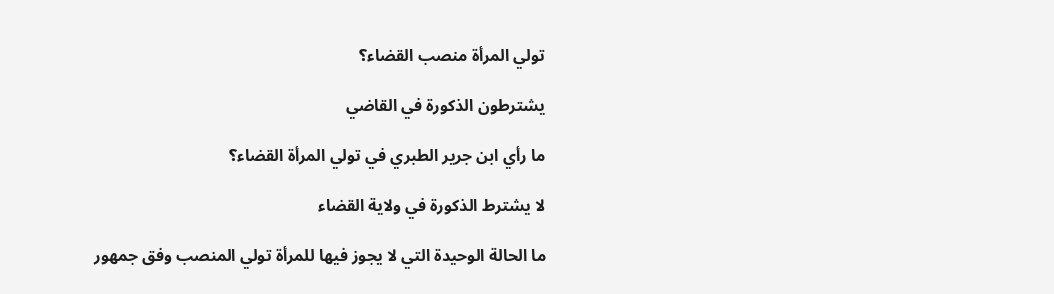تولي المرأة منصب القضاء؟

يشترطون الذكورة في القاضي

ما رأي ابن جرير الطبري في تولي المرأة القضاء؟

لا يشترط الذكورة في ولاية القضاء

ما الحالة الوحيدة التي لا يجوز فيها للمرأة تولي المنصب وفق جمهور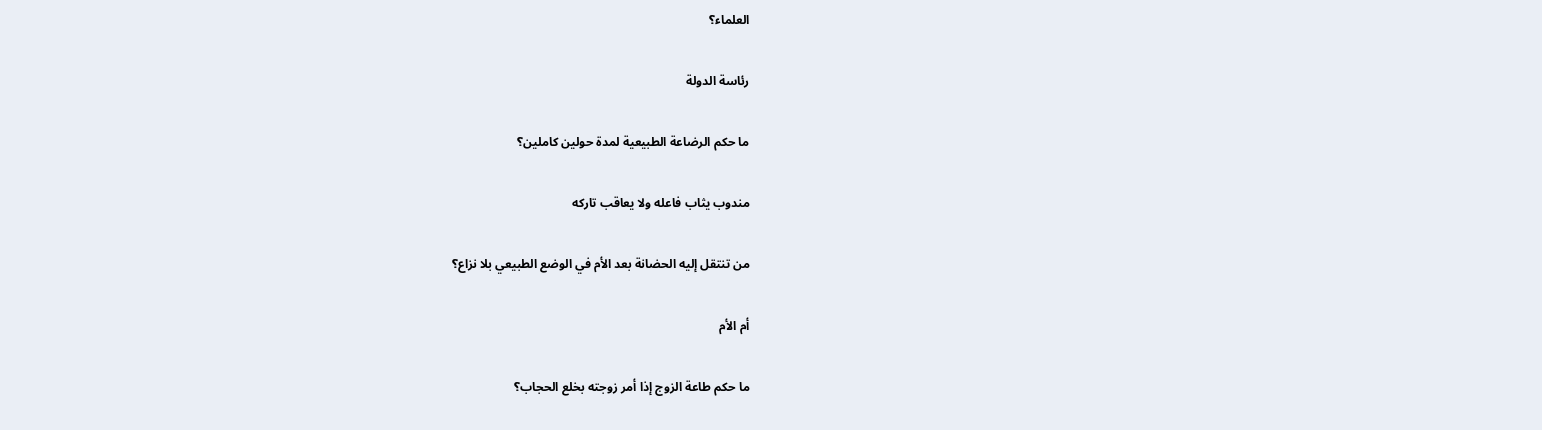العلماء؟

رئاسة الدولة

ما حكم الرضاعة الطبيعية لمدة حولين كاملين؟

مندوب يثاب فاعله ولا يعاقب تاركه

من تنتقل إليه الحضانة بعد الأم في الوضع الطبيعي بلا نزاع؟

أم الأم

ما حكم طاعة الزوج إذا أمر زوجته بخلع الحجاب؟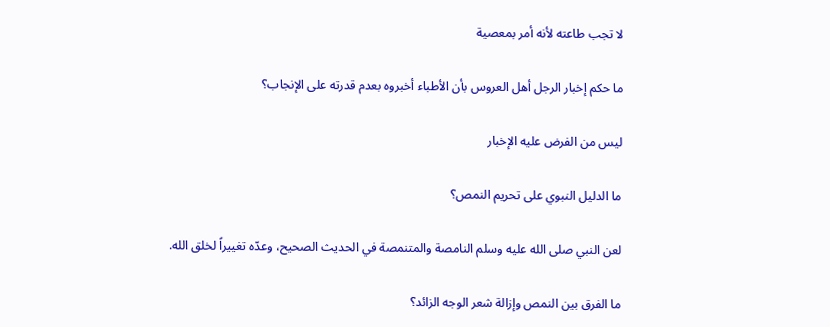لا تجب طاعته لأنه أمر بمعصية

ما حكم إخبار الرجل أهل العروس بأن الأطباء أخبروه بعدم قدرته على الإنجاب؟

ليس من الفرض عليه الإخبار

ما الدليل النبوي على تحريم النمص؟

لعن النبي صلى الله عليه وسلم النامصة والمتنمصة في الحديث الصحيح، وعدّه تغييراً لخلق الله.

ما الفرق بين النمص وإزالة شعر الوجه الزائد؟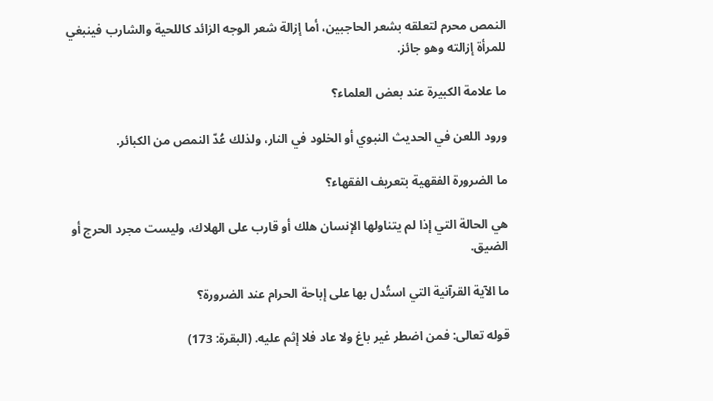النمص محرم لتعلقه بشعر الحاجبين، أما إزالة شعر الوجه الزائد كاللحية والشارب فينبغي للمرأة إزالته وهو جائز.

ما علامة الكبيرة عند بعض العلماء؟

ورود اللعن في الحديث النبوي أو الخلود في النار، ولذلك عُدّ النمص من الكبائر.

ما الضرورة الفقهية بتعريف الفقهاء؟

هي الحالة التي إذا لم يتناولها الإنسان هلك أو قارب على الهلاك، وليست مجرد الحرج أو الضيق.

ما الآية القرآنية التي استُدل بها على إباحة الحرام عند الضرورة؟

قوله تعالى: فمن اضطر غير باغ ولا عاد فلا إثم عليه. (البقرة: 173)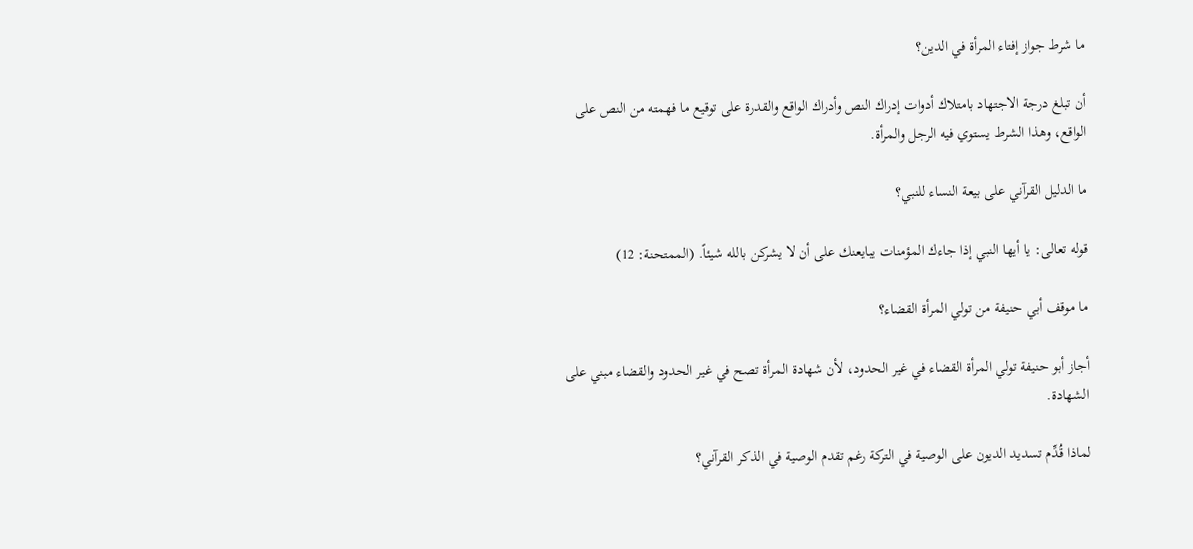ما شرط جواز إفتاء المرأة في الدين؟

أن تبلغ درجة الاجتهاد بامتلاك أدوات إدراك النص وأدراك الواقع والقدرة على توقيع ما فهمته من النص على الواقع، وهذا الشرط يستوي فيه الرجل والمرأة.

ما الدليل القرآني على بيعة النساء للنبي؟

قوله تعالى: يا أيها النبي إذا جاءك المؤمنات يبايعنك على أن لا يشركن بالله شيئاً. (الممتحنة: 12)

ما موقف أبي حنيفة من تولي المرأة القضاء؟

أجاز أبو حنيفة تولي المرأة القضاء في غير الحدود، لأن شهادة المرأة تصح في غير الحدود والقضاء مبني على الشهادة.

لماذا قُدِّم تسديد الديون على الوصية في التركة رغم تقدم الوصية في الذكر القرآني؟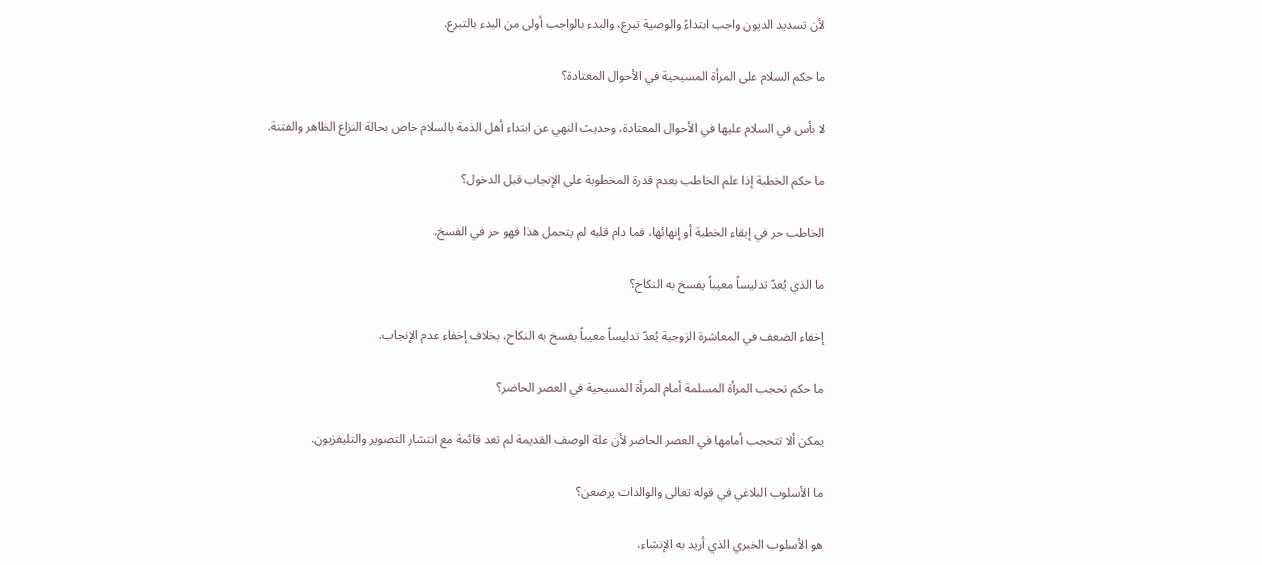لأن تسديد الديون واجب ابتداءً والوصية تبرع، والبدء بالواجب أولى من البدء بالتبرع.

ما حكم السلام على المرأة المسيحية في الأحوال المعتادة؟

لا بأس في السلام عليها في الأحوال المعتادة، وحديث النهي عن ابتداء أهل الذمة بالسلام خاص بحالة النزاع الظاهر والفتنة.

ما حكم الخطبة إذا علم الخاطب بعدم قدرة المخطوبة على الإنجاب قبل الدخول؟

الخاطب حر في إبقاء الخطبة أو إنهائها، فما دام قلبه لم يتحمل هذا فهو حر في الفسخ.

ما الذي يُعدّ تدليساً معيباً يفسخ به النكاح؟

إخفاء الضعف في المعاشرة الزوجية يُعدّ تدليساً معيباً يفسخ به النكاح، بخلاف إخفاء عدم الإنجاب.

ما حكم تحجب المرأة المسلمة أمام المرأة المسيحية في العصر الحاضر؟

يمكن ألا تتحجب أمامها في العصر الحاضر لأن علة الوصف القديمة لم تعد قائمة مع انتشار التصوير والتليفزيون.

ما الأسلوب البلاغي في قوله تعالى والوالدات يرضعن؟

هو الأسلوب الخبري الذي أريد به الإنشاء،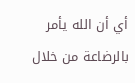أي أن الله يأمر بالرضاعة من خلال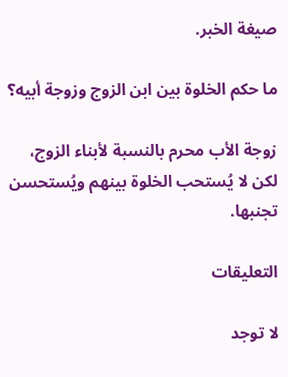صيغة الخبر.

ما حكم الخلوة بين ابن الزوج وزوجة أبيه؟

زوجة الأب محرم بالنسبة لأبناء الزوج، لكن لا يُستحب الخلوة بينهم ويُستحسن تجنبها.

التعليقات

لا توجد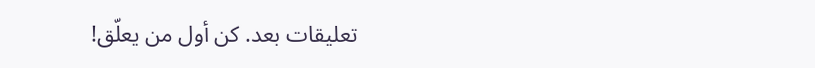تعليقات بعد. كن أول من يعلّق!